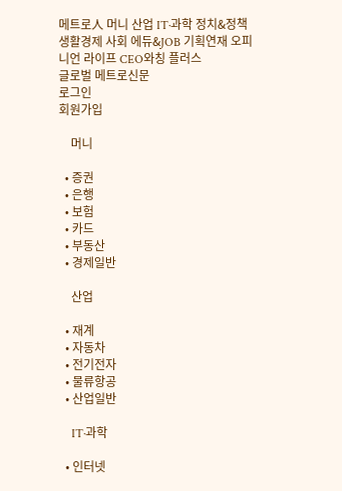메트로人 머니 산업 IT·과학 정치&정책 생활경제 사회 에듀&JOB 기획연재 오피니언 라이프 CEO와칭 플러스
글로벌 메트로신문
로그인
회원가입

    머니

  • 증권
  • 은행
  • 보험
  • 카드
  • 부동산
  • 경제일반

    산업

  • 재계
  • 자동차
  • 전기전자
  • 물류항공
  • 산업일반

    IT·과학

  • 인터넷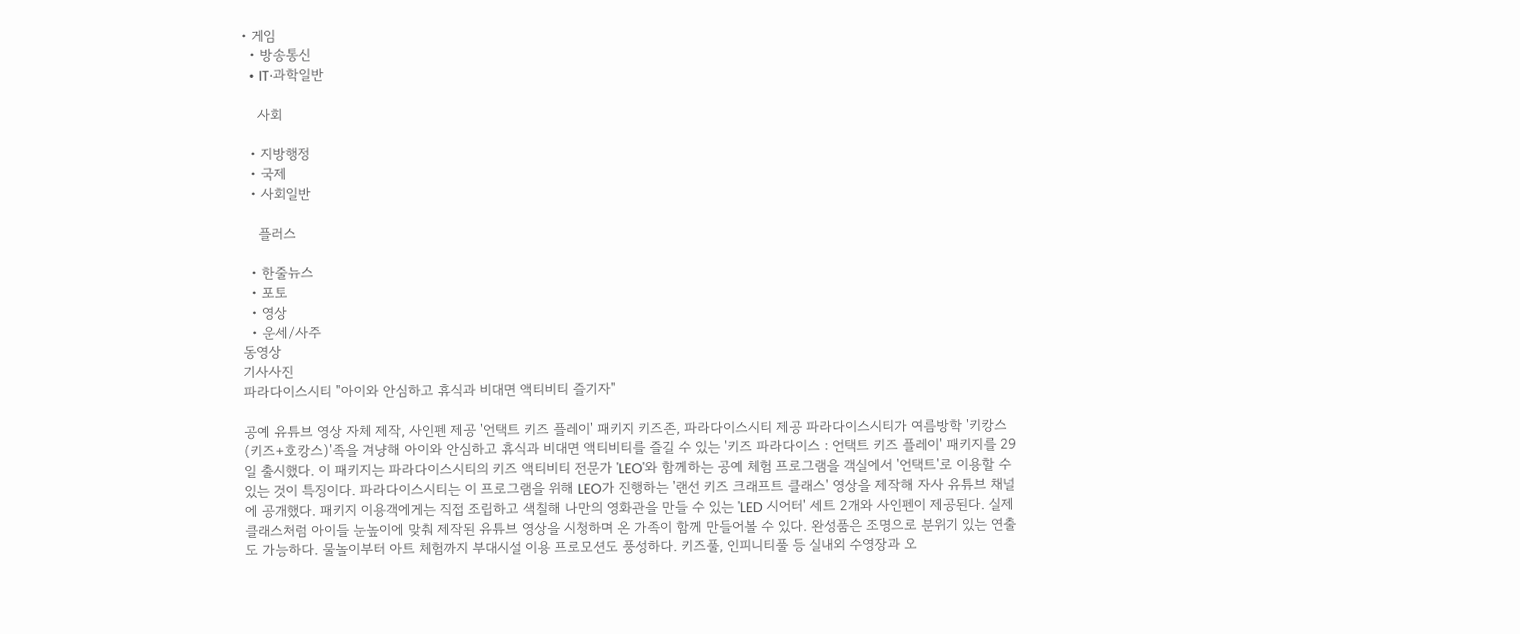• 게임
  • 방송통신
  • IT·과학일반

    사회

  • 지방행정
  • 국제
  • 사회일반

    플러스

  • 한줄뉴스
  • 포토
  • 영상
  • 운세/사주
동영상
기사사진
파라다이스시티 "아이와 안심하고 휴식과 비대면 액티비티 즐기자"

공예 유튜브 영상 자체 제작, 사인펜 제공 '언택트 키즈 플레이' 패키지 키즈존, 파라다이스시티 제공 파라다이스시티가 여름방학 '키캉스(키즈+호캉스)'족을 겨냥해 아이와 안심하고 휴식과 비대면 액티비티를 즐길 수 있는 '키즈 파라다이스 : 언택트 키즈 플레이' 패키지를 29일 출시했다. 이 패키지는 파라다이스시티의 키즈 액티비티 전문가 'LEO'와 함께하는 공예 체험 프로그램을 객실에서 '언택트'로 이용할 수 있는 것이 특징이다. 파라다이스시티는 이 프로그램을 위해 LEO가 진행하는 '랜선 키즈 크래프트 클래스' 영상을 제작해 자사 유튜브 채널에 공개했다. 패키지 이용객에게는 직접 조립하고 색칠해 나만의 영화관을 만들 수 있는 'LED 시어터' 세트 2개와 사인펜이 제공된다. 실제 클래스처럼 아이들 눈높이에 맞춰 제작된 유튜브 영상을 시청하며 온 가족이 함께 만들어볼 수 있다. 완성품은 조명으로 분위기 있는 연출도 가능하다. 물놀이부터 아트 체험까지 부대시설 이용 프로모션도 풍성하다. 키즈풀, 인피니티풀 등 실내외 수영장과 오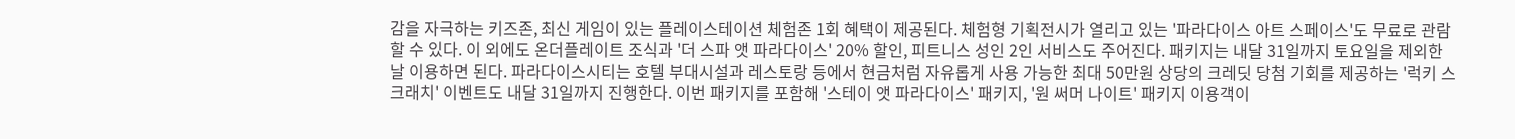감을 자극하는 키즈존, 최신 게임이 있는 플레이스테이션 체험존 1회 혜택이 제공된다. 체험형 기획전시가 열리고 있는 '파라다이스 아트 스페이스'도 무료로 관람할 수 있다. 이 외에도 온더플레이트 조식과 '더 스파 앳 파라다이스' 20% 할인, 피트니스 성인 2인 서비스도 주어진다. 패키지는 내달 31일까지 토요일을 제외한 날 이용하면 된다. 파라다이스시티는 호텔 부대시설과 레스토랑 등에서 현금처럼 자유롭게 사용 가능한 최대 50만원 상당의 크레딧 당첨 기회를 제공하는 '럭키 스크래치' 이벤트도 내달 31일까지 진행한다. 이번 패키지를 포함해 '스테이 앳 파라다이스' 패키지, '원 써머 나이트' 패키지 이용객이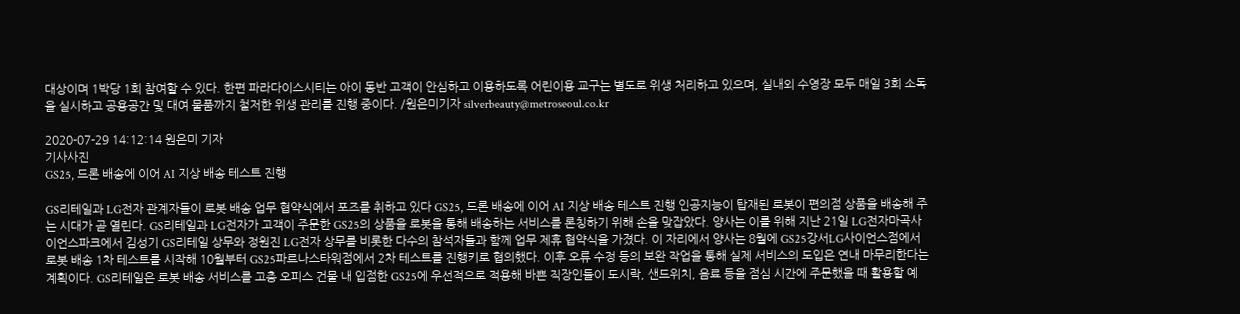대상이며 1박당 1회 참여할 수 있다. 한편 파라다이스시티는 아이 동반 고객이 안심하고 이용하도록 어린이용 교구는 별도로 위생 처리하고 있으며, 실내외 수영장 모두 매일 3회 소독을 실시하고 공용공간 및 대여 물품까지 철저한 위생 관리를 진행 중이다. /원은미기자 silverbeauty@metroseoul.co.kr

2020-07-29 14:12:14 원은미 기자
기사사진
GS25, 드론 배송에 이어 AI 지상 배송 테스트 진행

GS리테일과 LG전자 관계자들이 로봇 배송 업무 협약식에서 포즈를 취하고 있다 GS25, 드론 배송에 이어 AI 지상 배송 테스트 진행 인공지능이 탑재된 로봇이 편의점 상품을 배송해 주는 시대가 곧 열린다. GS리테일과 LG전자가 고객이 주문한 GS25의 상품을 로봇을 통해 배송하는 서비스를 론칭하기 위해 손을 맞잡았다. 양사는 이를 위해 지난 21일 LG전자마곡사이언스파크에서 김성기 GS리테일 상무와 정원진 LG전자 상무를 비롯한 다수의 참석자들과 함께 업무 제휴 협약식을 가졌다. 이 자리에서 양사는 8월에 GS25강서LG사이언스점에서 로봇 배송 1차 테스트를 시작해 10월부터 GS25파르나스타워점에서 2차 테스트를 진행키로 협의했다. 이후 오류 수정 등의 보완 작업을 통해 실제 서비스의 도입은 연내 마무리한다는 계획이다. GS리테일은 로봇 배송 서비스를 고층 오피스 건물 내 입점한 GS25에 우선적으로 적용해 바쁜 직장인들이 도시락, 샌드위치, 음료 등을 점심 시간에 주문했을 때 활용할 예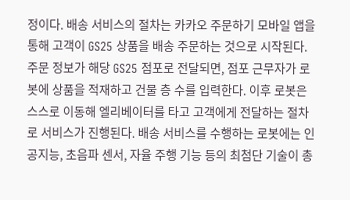정이다. 배송 서비스의 절차는 카카오 주문하기 모바일 앱을 통해 고객이 GS25 상품을 배송 주문하는 것으로 시작된다. 주문 정보가 해당 GS25 점포로 전달되면, 점포 근무자가 로봇에 상품을 적재하고 건물 층 수를 입력한다. 이후 로봇은 스스로 이동해 엘리베이터를 타고 고객에게 전달하는 절차로 서비스가 진행된다. 배송 서비스를 수행하는 로봇에는 인공지능, 초음파 센서, 자율 주행 기능 등의 최첨단 기술이 총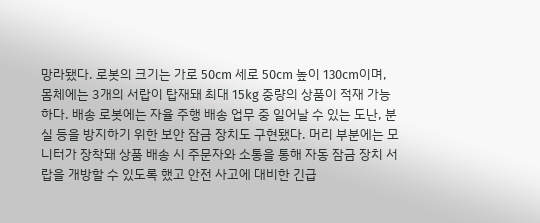망라됐다. 로봇의 크기는 가로 50cm 세로 50cm 높이 130cm이며, 몸체에는 3개의 서랍이 탑재돼 최대 15kg 중량의 상품이 적재 가능하다. 배송 로봇에는 자율 주행 배송 업무 중 일어날 수 있는 도난, 분실 등을 방지하기 위한 보안 잠금 장치도 구현됐다. 머리 부분에는 모니터가 장착돼 상품 배송 시 주문자와 소통을 통해 자동 잠금 장치 서랍을 개방할 수 있도록 했고 안전 사고에 대비한 긴급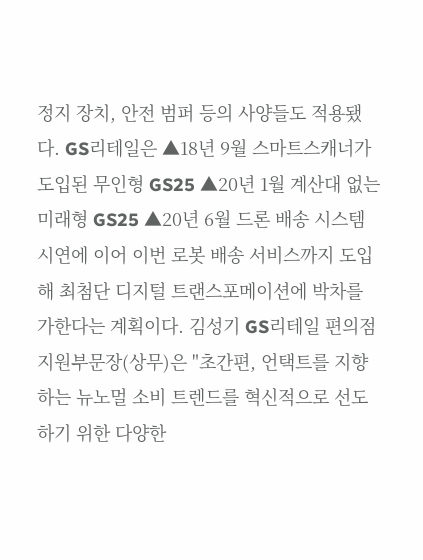정지 장치, 안전 범퍼 등의 사양들도 적용됐다. GS리테일은 ▲18년 9월 스마트스캐너가 도입된 무인형 GS25 ▲20년 1월 계산대 없는 미래형 GS25 ▲20년 6월 드론 배송 시스템 시연에 이어 이번 로봇 배송 서비스까지 도입해 최첨단 디지털 트랜스포메이션에 박차를 가한다는 계획이다. 김성기 GS리테일 편의점지원부문장(상무)은 "초간편, 언택트를 지향하는 뉴노멀 소비 트렌드를 혁신적으로 선도하기 위한 다양한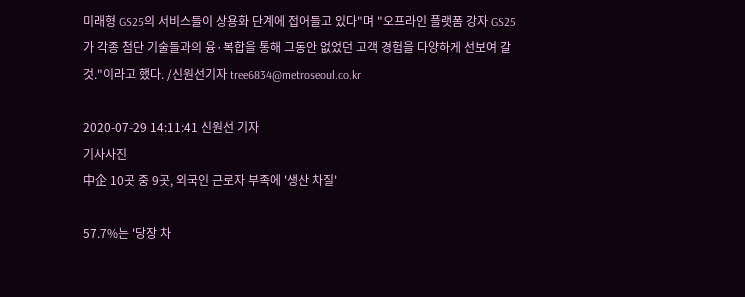미래형 GS25의 서비스들이 상용화 단계에 접어들고 있다"며 "오프라인 플랫폼 강자 GS25가 각종 첨단 기술들과의 융·복합을 통해 그동안 없었던 고객 경험을 다양하게 선보여 갈 것."이라고 했다. /신원선기자 tree6834@metroseoul.co.kr

2020-07-29 14:11:41 신원선 기자
기사사진
中企 10곳 중 9곳, 외국인 근로자 부족에 '생산 차질'

57.7%는 '당장 차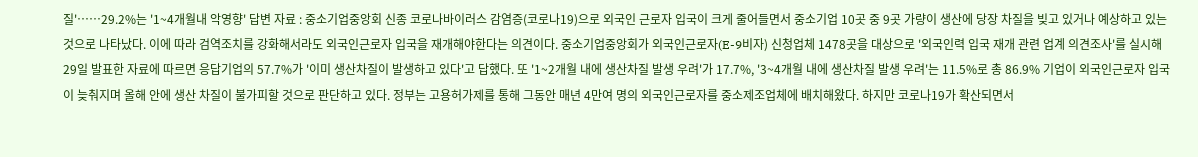질'……29.2%는 '1~4개월내 악영향' 답변 자료 : 중소기업중앙회 신종 코로나바이러스 감염증(코로나19)으로 외국인 근로자 입국이 크게 줄어들면서 중소기업 10곳 중 9곳 가량이 생산에 당장 차질을 빚고 있거나 예상하고 있는 것으로 나타났다. 이에 따라 검역조치를 강화해서라도 외국인근로자 입국을 재개해야한다는 의견이다. 중소기업중앙회가 외국인근로자(E-9비자) 신청업체 1478곳을 대상으로 '외국인력 입국 재개 관련 업계 의견조사'를 실시해 29일 발표한 자료에 따르면 응답기업의 57.7%가 '이미 생산차질이 발생하고 있다'고 답했다. 또 '1~2개월 내에 생산차질 발생 우려'가 17.7%, '3~4개월 내에 생산차질 발생 우려'는 11.5%로 총 86.9% 기업이 외국인근로자 입국이 늦춰지며 올해 안에 생산 차질이 불가피할 것으로 판단하고 있다. 정부는 고용허가제를 통해 그동안 매년 4만여 명의 외국인근로자를 중소제조업체에 배치해왔다. 하지만 코로나19가 확산되면서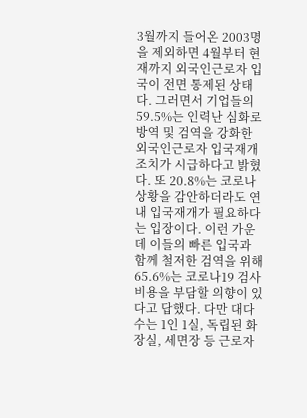3월까지 들어온 2003명을 제외하면 4월부터 현재까지 외국인근로자 입국이 전면 통제된 상태다. 그러면서 기업들의 59.5%는 인력난 심화로 방역 및 검역을 강화한 외국인근로자 입국재개조치가 시급하다고 밝혔다. 또 20.8%는 코로나 상황을 감안하더라도 연내 입국재개가 필요하다는 입장이다. 이런 가운데 이들의 빠른 입국과 함께 철저한 검역을 위해 65.6%는 코로나19 검사비용을 부담할 의향이 있다고 답했다. 다만 대다수는 1인 1실, 독립된 화장실, 세면장 등 근로자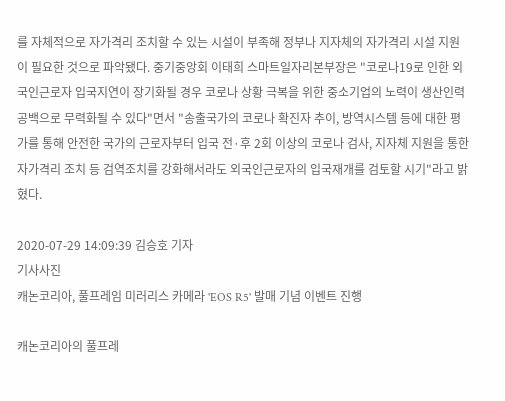를 자체적으로 자가격리 조치할 수 있는 시설이 부족해 정부나 지자체의 자가격리 시설 지원이 필요한 것으로 파악됐다. 중기중앙회 이태희 스마트일자리본부장은 "코로나19로 인한 외국인근로자 입국지연이 장기화될 경우 코로나 상황 극복을 위한 중소기업의 노력이 생산인력 공백으로 무력화될 수 있다"면서 "송출국가의 코로나 확진자 추이, 방역시스템 등에 대한 평가를 통해 안전한 국가의 근로자부터 입국 전·후 2회 이상의 코로나 검사, 지자체 지원을 통한 자가격리 조치 등 검역조치를 강화해서라도 외국인근로자의 입국재개를 검토할 시기"라고 밝혔다.

2020-07-29 14:09:39 김승호 기자
기사사진
캐논코리아, 풀프레임 미러리스 카메라 'EOS R5' 발매 기념 이벤트 진행

캐논코리아의 풀프레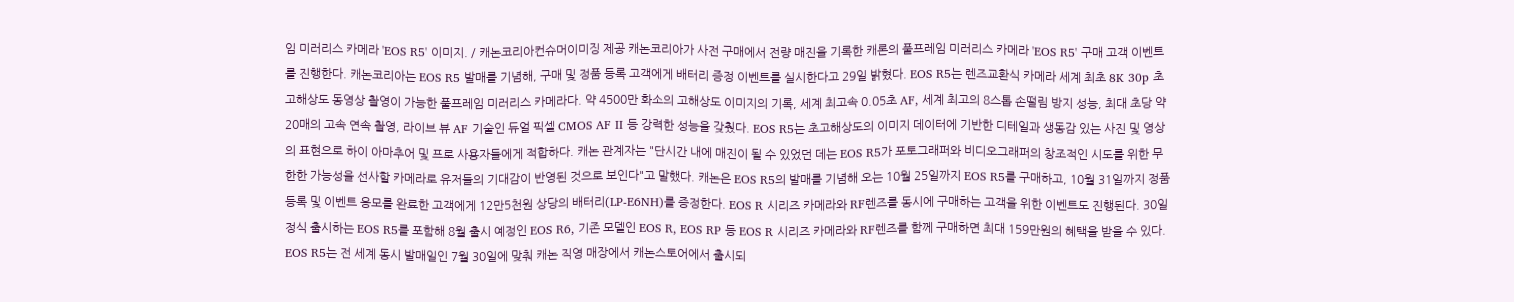임 미러리스 카메라 'EOS R5' 이미지. / 캐논코리아컨슈머이미징 제공 캐논코리아가 사전 구매에서 전량 매진을 기록한 캐론의 풀프레임 미러리스 카메라 'EOS R5' 구매 고객 이벤트를 진행한다. 캐논코리아는 EOS R5 발매를 기념해, 구매 및 정품 등록 고객에게 배터리 증정 이벤트를 실시한다고 29일 밝혔다. EOS R5는 렌즈교환식 카메라 세계 최초 8K 30p 초고해상도 동영상 촬영이 가능한 풀프레임 미러리스 카메라다. 약 4500만 화소의 고해상도 이미지의 기록, 세계 최고속 0.05초 AF, 세계 최고의 8스톱 손떨림 방지 성능, 최대 초당 약 20매의 고속 연속 촬영, 라이브 뷰 AF 기술인 듀얼 픽셀 CMOS AF II 등 강력한 성능을 갖췄다. EOS R5는 초고해상도의 이미지 데이터에 기반한 디테일과 생동감 있는 사진 및 영상의 표현으로 하이 아마추어 및 프로 사용자들에게 적합하다. 캐논 관계자는 "단시간 내에 매진이 될 수 있었던 데는 EOS R5가 포토그래퍼와 비디오그래퍼의 창조적인 시도를 위한 무한한 가능성을 선사할 카메라로 유저들의 기대감이 반영된 것으로 보인다"고 말했다. 캐논은 EOS R5의 발매를 기념해 오는 10월 25일까지 EOS R5를 구매하고, 10월 31일까지 정품등록 및 이벤트 응모를 완료한 고객에게 12만5천원 상당의 배터리(LP-E6NH)를 증정한다. EOS R 시리즈 카메라와 RF렌즈를 동시에 구매하는 고객을 위한 이벤트도 진행된다. 30일 정식 출시하는 EOS R5를 포함해 8월 출시 예정인 EOS R6, 기존 모델인 EOS R, EOS RP 등 EOS R 시리즈 카메라와 RF렌즈를 함께 구매하면 최대 159만원의 혜택을 받을 수 있다. EOS R5는 전 세계 동시 발매일인 7월 30일에 맞춰 캐논 직영 매장에서 캐논스토어에서 출시되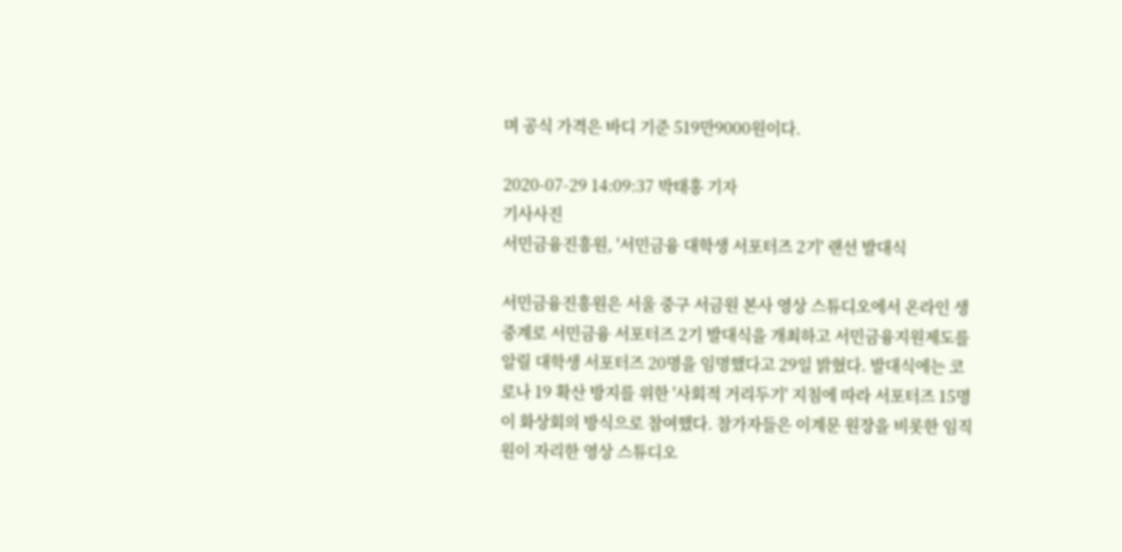며 공식 가격은 바디 기준 519만9000원이다.

2020-07-29 14:09:37 박태홍 기자
기사사진
서민금융진흥원, '서민금융 대학생 서포터즈 2기' 랜선 발대식

서민금융진흥원은 서울 중구 서금원 본사 영상 스튜디오에서 온라인 생중계로 서민금융 서포터즈 2기 발대식을 개최하고 서민금융지원제도를 알릴 대학생 서포터즈 20명을 임명했다고 29일 밝혔다. 발대식에는 코로나 19 확산 방지를 위한 '사회적 거리두기' 지침에 따라 서포터즈 15명이 화상회의 방식으로 참여했다. 참가자들은 이계문 원장을 비롯한 임직원이 자리한 영상 스튜디오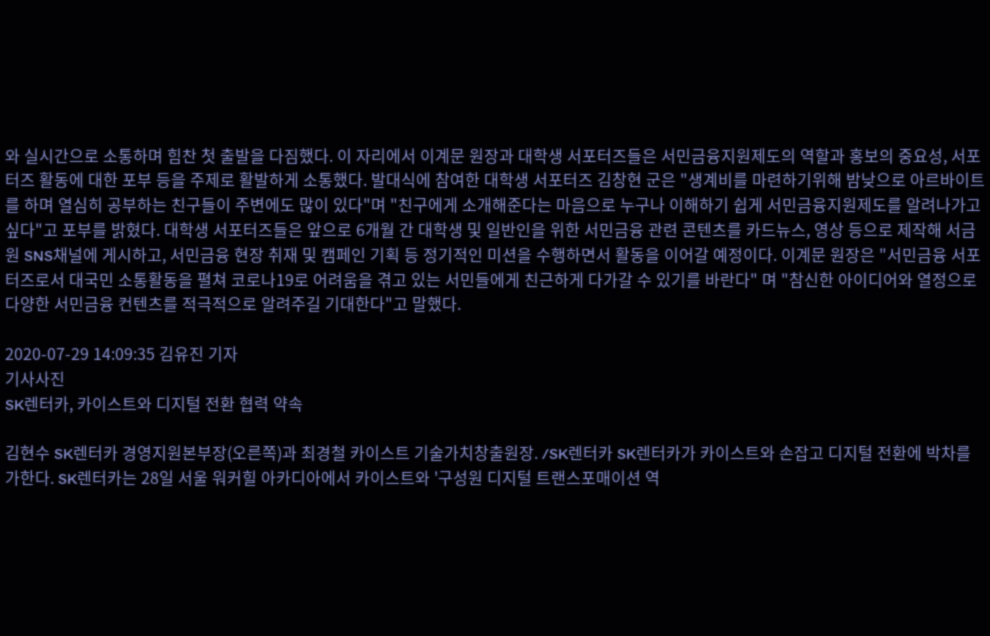와 실시간으로 소통하며 힘찬 첫 출발을 다짐했다. 이 자리에서 이계문 원장과 대학생 서포터즈들은 서민금융지원제도의 역할과 홍보의 중요성, 서포터즈 활동에 대한 포부 등을 주제로 활발하게 소통했다. 발대식에 참여한 대학생 서포터즈 김창현 군은 "생계비를 마련하기위해 밤낮으로 아르바이트를 하며 열심히 공부하는 친구들이 주변에도 많이 있다"며 "친구에게 소개해준다는 마음으로 누구나 이해하기 쉽게 서민금융지원제도를 알려나가고 싶다"고 포부를 밝혔다. 대학생 서포터즈들은 앞으로 6개월 간 대학생 및 일반인을 위한 서민금융 관련 콘텐츠를 카드뉴스, 영상 등으로 제작해 서금원 SNS채널에 게시하고, 서민금융 현장 취재 및 캠페인 기획 등 정기적인 미션을 수행하면서 활동을 이어갈 예정이다. 이계문 원장은 "서민금융 서포터즈로서 대국민 소통활동을 펼쳐 코로나19로 어려움을 겪고 있는 서민들에게 친근하게 다가갈 수 있기를 바란다" 며 "참신한 아이디어와 열정으로 다양한 서민금융 컨텐츠를 적극적으로 알려주길 기대한다"고 말했다.

2020-07-29 14:09:35 김유진 기자
기사사진
SK렌터카, 카이스트와 디지털 전환 협력 약속

김현수 SK렌터카 경영지원본부장(오른쪽)과 최경철 카이스트 기술가치창출원장. /SK렌터카 SK렌터카가 카이스트와 손잡고 디지털 전환에 박차를 가한다. SK렌터카는 28일 서울 워커힐 아카디아에서 카이스트와 '구성원 디지털 트랜스포매이션 역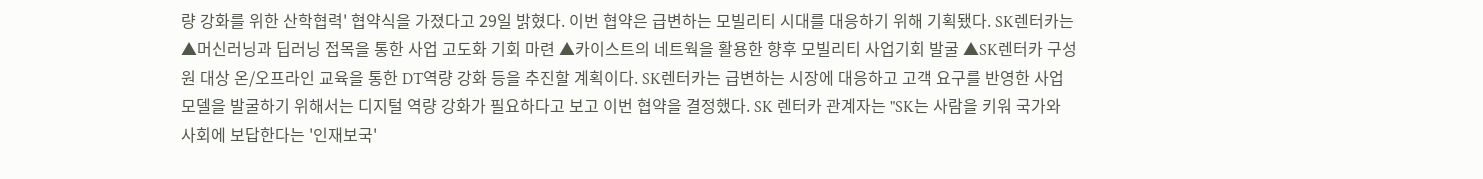량 강화를 위한 산학협력' 협약식을 가졌다고 29일 밝혔다. 이번 협약은 급변하는 모빌리티 시대를 대응하기 위해 기획됐다. SK렌터카는 ▲머신러닝과 딥러닝 접목을 통한 사업 고도화 기회 마련 ▲카이스트의 네트웍을 활용한 향후 모빌리티 사업기회 발굴 ▲SK렌터카 구성원 대상 온/오프라인 교육을 통한 DT역량 강화 등을 추진할 계획이다. SK렌터카는 급변하는 시장에 대응하고 고객 요구를 반영한 사업모델을 발굴하기 위해서는 디지털 역량 강화가 필요하다고 보고 이번 협약을 결정했다. SK 렌터카 관계자는 "SK는 사람을 키워 국가와 사회에 보답한다는 '인재보국'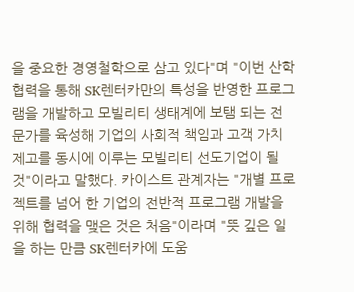을 중요한 경영철학으로 삼고 있다"며 "이번 산학협력을 통해 SK렌터카만의 특성을 반영한 프로그램을 개발하고 모빌리티 생태계에 보탬 되는 전문가를 육성해 기업의 사회적 책임과 고객 가치 제고를 동시에 이루는 모빌리티 선도기업이 될 것"이라고 말했다. 카이스트 관계자는 "개별 프로젝트를 넘어 한 기업의 전반적 프로그램 개발을 위해 협력을 맺은 것은 처음"이라며 "뜻 깊은 일을 하는 만큼 SK렌터카에 도움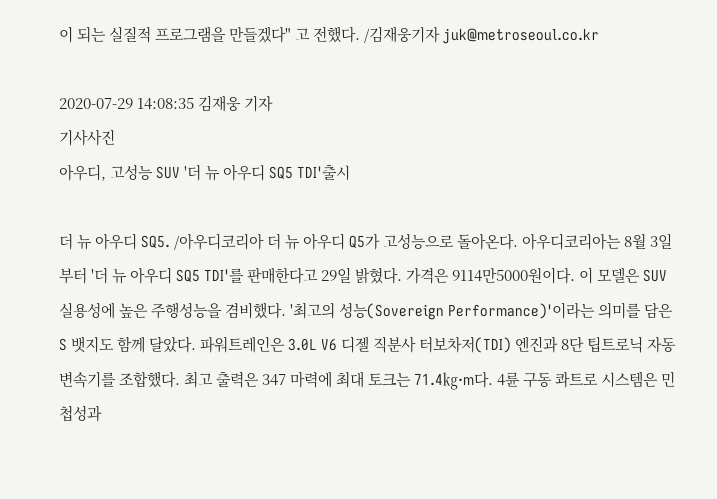이 되는 실질적 프로그램을 만들겠다" 고 전했다. /김재웅기자 juk@metroseoul.co.kr

2020-07-29 14:08:35 김재웅 기자
기사사진
아우디, 고성능 SUV '더 뉴 아우디 SQ5 TDI'출시

더 뉴 아우디 SQ5. /아우디코리아 더 뉴 아우디 Q5가 고성능으로 돌아온다. 아우디코리아는 8월 3일부터 '더 뉴 아우디 SQ5 TDI'를 판매한다고 29일 밝혔다. 가격은 9114만5000원이다. 이 모델은 SUV 실용성에 높은 주행성능을 겸비했다. '최고의 성능(Sovereign Performance)'이라는 의미를 담은 S 뱃지도 함께 달았다. 파워트레인은 3.0L V6 디젤 직분사 터보차저(TDI) 엔진과 8단 팁트로닉 자동 변속기를 조합했다. 최고 출력은 347 마력에 최대 토크는 71.4㎏·m다. 4륜 구동 콰트로 시스템은 민첩성과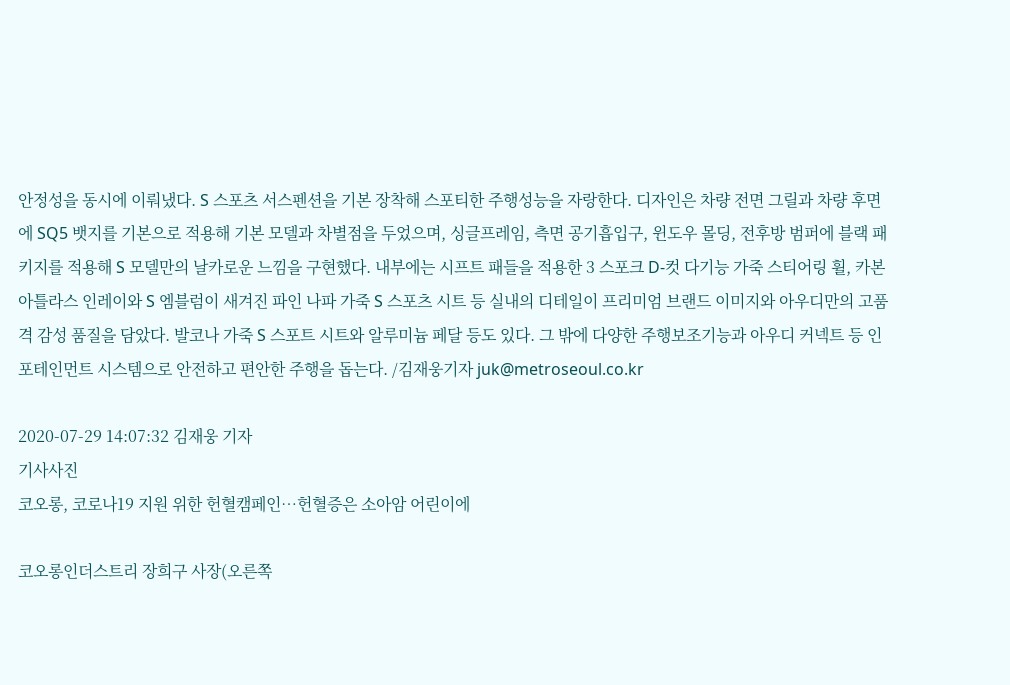안정성을 동시에 이뤄냈다. S 스포츠 서스펜션을 기본 장착해 스포티한 주행성능을 자랑한다. 디자인은 차량 전면 그릴과 차량 후면에 SQ5 뱃지를 기본으로 적용해 기본 모델과 차별점을 두었으며, 싱글프레임, 측면 공기흡입구, 윈도우 몰딩, 전후방 범퍼에 블랙 패키지를 적용해 S 모델만의 날카로운 느낌을 구현했다. 내부에는 시프트 패들을 적용한 3 스포크 D-컷 다기능 가죽 스티어링 휠, 카본 아틀라스 인레이와 S 엠블럼이 새겨진 파인 나파 가죽 S 스포츠 시트 등 실내의 디테일이 프리미엄 브랜드 이미지와 아우디만의 고품격 감성 품질을 담았다. 발코나 가죽 S 스포트 시트와 알루미늄 페달 등도 있다. 그 밖에 다양한 주행보조기능과 아우디 커넥트 등 인포테인먼트 시스템으로 안전하고 편안한 주행을 돕는다. /김재웅기자 juk@metroseoul.co.kr

2020-07-29 14:07:32 김재웅 기자
기사사진
코오롱, 코로나19 지원 위한 헌혈캠페인…헌혈증은 소아암 어린이에

코오롱인더스트리 장희구 사장(오른쪽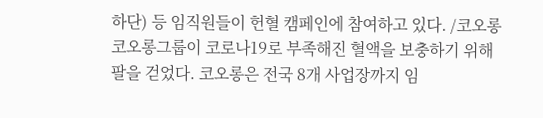하단) 등 임직원들이 헌혈 캠페인에 참여하고 있다. /코오롱 코오롱그룹이 코로나19로 부족해진 혈액을 보충하기 위해 팔을 걷었다. 코오롱은 전국 8개 사업장까지 임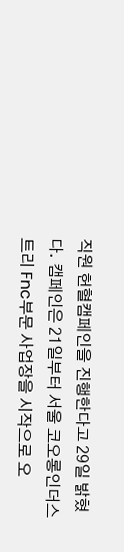직원 헌혈캠페인을 진행한다고 29일 밝혔다. 캠페인은 21일부터 서울 코오롱인더스트리 Fnc부문 사업장을 시작으로 오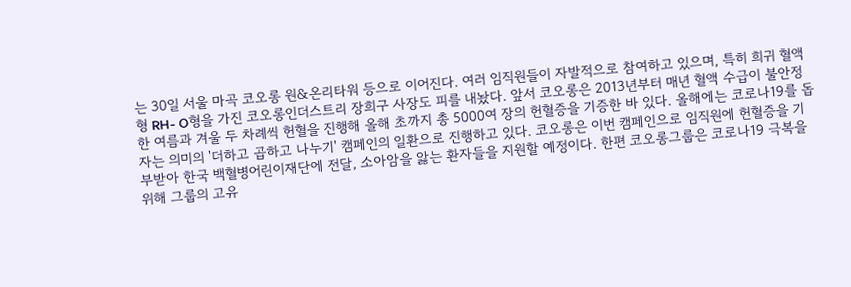는 30일 서울 마곡 코오롱 원&온리타워 등으로 이어진다. 여러 임직원들이 자발적으로 참여하고 있으며, 특히 희귀 혈액형 RH- O형을 가진 코오롱인더스트리 장희구 사장도 피를 내놨다. 앞서 코오롱은 2013년부터 매년 혈액 수급이 불안정한 여름과 겨울 두 차례씩 헌혈을 진행해 올해 초까지 총 5000여 장의 헌혈증을 기증한 바 있다. 올해에는 코로나19를 돕자는 의미의 '더하고 곱하고 나누기' 캠페인의 일환으로 진행하고 있다. 코오롱은 이번 캠페인으로 임직원에 헌혈증을 기부받아 한국 백혈병어린이재단에 전달, 소아암을 앓는 환자들을 지원할 예정이다. 한편 코오롱그룹은 코로나19 극복을 위해 그룹의 고유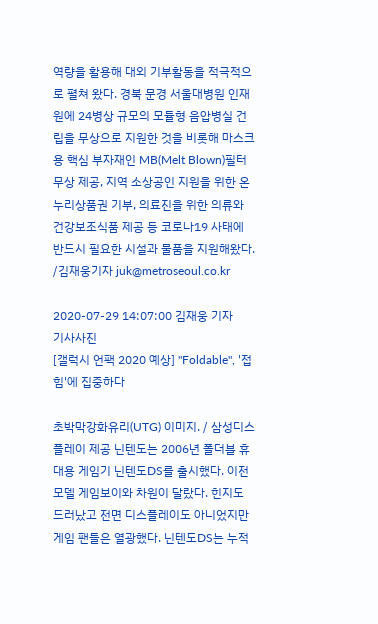역량을 활용해 대외 기부활동을 적극적으로 펼쳐 왔다. 경북 문경 서울대병원 인재원에 24병상 규모의 모듈형 음압병실 건립을 무상으로 지원한 것을 비롯해 마스크용 핵심 부자재인 MB(Melt Blown)필터 무상 제공, 지역 소상공인 지원을 위한 온누리상품권 기부, 의료진을 위한 의류와 건강보조식품 제공 등 코로나19 사태에 반드시 필요한 시설과 물품을 지원해왔다. /김재웅기자 juk@metroseoul.co.kr

2020-07-29 14:07:00 김재웅 기자
기사사진
[갤럭시 언팩 2020 예상] "Foldable", '접힘'에 집중하다

초박막강화유리(UTG) 이미지. / 삼성디스플레이 제공 닌텐도는 2006년 폴더블 휴대용 게임기 닌텐도DS를 출시했다. 이전 모델 게임보이와 차원이 달랐다. 힌지도 드러났고 전면 디스플레이도 아니었지만 게임 팬들은 열광했다. 닌텐도DS는 누적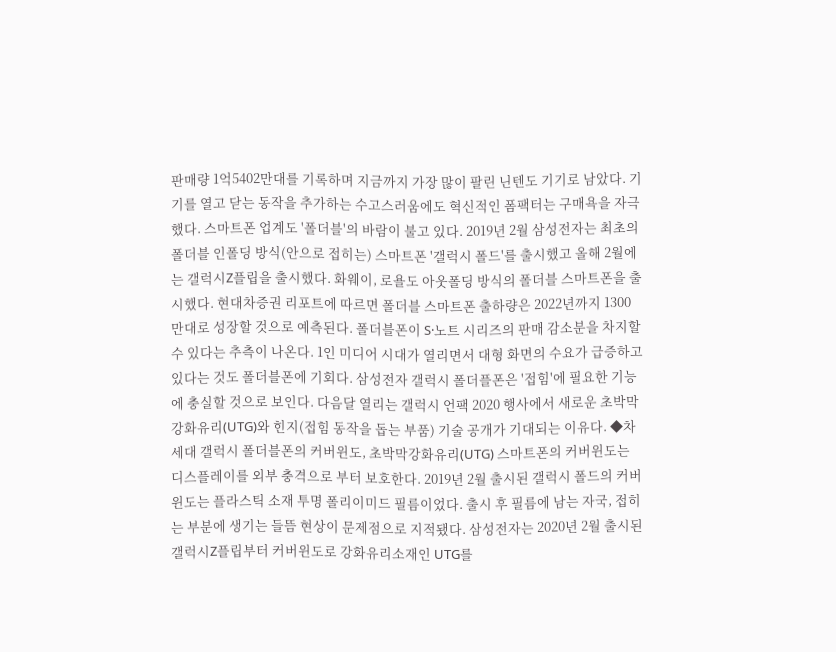판매량 1억5402만대를 기록하며 지금까지 가장 많이 팔린 닌텐도 기기로 남았다. 기기를 열고 닫는 동작을 추가하는 수고스러움에도 혁신적인 폼팩터는 구매욕을 자극했다. 스마트폰 업계도 '폴더블'의 바람이 불고 있다. 2019년 2월 삼성전자는 최초의 폴더블 인폴딩 방식(안으로 접히는) 스마트폰 '갤럭시 폴드'를 출시했고 올해 2월에는 갤럭시Z플립을 출시했다. 화웨이, 로욜도 아웃폴딩 방식의 폴더블 스마트폰을 출시했다. 현대차증권 리포트에 따르면 폴더블 스마트폰 출하량은 2022년까지 1300만대로 성장할 것으로 예측된다. 폴더블폰이 S·노트 시리즈의 판매 감소분을 차지할 수 있다는 추측이 나온다. 1인 미디어 시대가 열리면서 대형 화면의 수요가 급증하고 있다는 것도 폴더블폰에 기회다. 삼성전자 갤럭시 폴더플폰은 '접힘'에 필요한 기능에 충실할 것으로 보인다. 다음달 열리는 갤럭시 언팩 2020 행사에서 새로운 초박막강화유리(UTG)와 힌지(접힘 동작을 돕는 부품) 기술 공개가 기대되는 이유다. ◆차세대 갤럭시 폴더블폰의 커버윈도, 초박막강화유리(UTG) 스마트폰의 커버윈도는 디스플레이를 외부 충격으로 부터 보호한다. 2019년 2월 출시된 갤럭시 폴드의 커버윈도는 플라스틱 소재 투명 폴리이미드 필름이었다. 출시 후 필름에 남는 자국, 접히는 부분에 생기는 들뜸 현상이 문제점으로 지적됐다. 삼성전자는 2020년 2월 출시된 갤럭시Z플립부터 커버윈도로 강화유리소재인 UTG를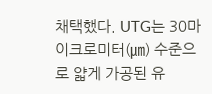채택했다. UTG는 30마이크로미터(㎛) 수준으로 얇게 가공된 유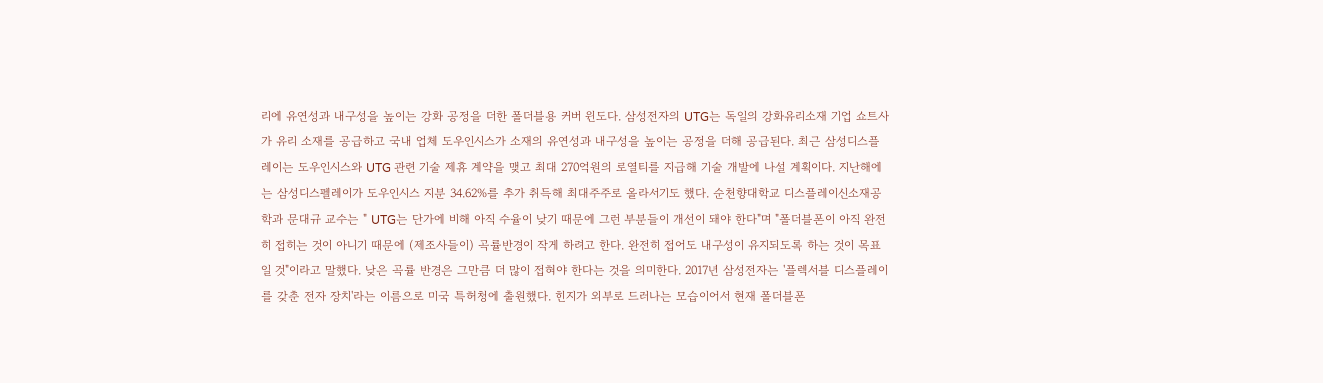리에 유연성과 내구성을 높이는 강화 공정을 더한 폴더블용 커버 윈도다. 삼성전자의 UTG는 독일의 강화유리소재 기업 쇼트사가 유리 소재를 공급하고 국내 업체 도우인시스가 소재의 유연성과 내구성을 높이는 공정을 더해 공급된다. 최근 삼성디스플레이는 도우인시스와 UTG 관련 기술 제휴 계약을 맺고 최대 270억원의 로열티를 지급해 기술 개발에 나설 계획이다. 지난해에는 삼성디스펠레이가 도우인시스 지분 34.62%를 추가 취득해 최대주주로 올라서기도 했다. 순천향대학교 디스플레이신소재공학과 문대규 교수는 " UTG는 단가에 비해 아직 수율이 낮기 때문에 그런 부분들이 개선이 돼야 한다"며 "폴더블폰이 아직 완전히 접히는 것이 아니기 때문에 (제조사들이) 곡률반경이 작게 하려고 한다. 완전히 접어도 내구성이 유지되도록 하는 것이 목표일 것"이라고 말했다. 낮은 곡률 반경은 그만큼 더 많이 접혀야 한다는 것을 의미한다. 2017년 삼성전자는 '플렉서블 디스플레이를 갖춘 전자 장치'라는 이름으로 미국 특허청에 출원했다. 힌지가 외부로 드러나는 모습이어서 현재 폴더블폰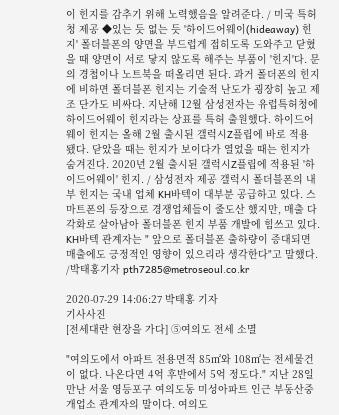이 힌지를 감추기 위해 노력했음을 알려준다. / 미국 특허청 제공 ◆있는 듯 없는 듯 '하이드어웨이(hideaway) 힌지' 폴더블폰의 양면을 부드럽게 접히도록 도와주고 닫혔을 때 양면이 서로 닿지 않도록 해주는 부품이 '힌지'다. 문의 경첩이나 노트북을 떠올리면 된다. 과거 폴더폰의 힌지에 비하면 폴더블폰 힌지는 기술적 난도가 굉장히 높고 제조 단가도 비싸다. 지난해 12월 삼성전자는 유럽특허청에 하이드어웨이 힌지라는 상표를 특허 출원했다. 하이드어웨이 힌지는 올해 2월 출시된 갤럭시Z플립에 바로 적용 됐다. 닫았을 때는 힌지가 보이다가 열었을 때는 힌지가 숨겨진다. 2020년 2월 출시된 갤럭시Z플립에 적용된 '하이드어웨이' 힌지. / 삼성전자 제공 갤럭시 폴더블폰의 내부 힌지는 국내 업체 KH바텍이 대부분 공급하고 있다. 스마트폰의 등장으로 경쟁업체들이 줄도산 했지만, 매출 다각화로 살아남아 폴더블폰 힌지 부품 개발에 힘쓰고 있다. KH바텍 관계자는 " 앞으로 폴더블폰 출하량이 증대되면 매출에도 긍정적인 영향이 있으리라 생각한다"고 말했다. /박태홍기자 pth7285@metroseoul.co.kr

2020-07-29 14:06:27 박태홍 기자
기사사진
[전세대란 현장을 가다] ⑤여의도 전세 소멸

"여의도에서 아파트 전용면적 85㎡와 108㎡는 전세물건이 없다. 나온다면 4억 후반에서 5억 정도다." 지난 28일 만난 서울 영등포구 여의도동 미성아파트 인근 부동산중개업소 관계자의 말이다. 여의도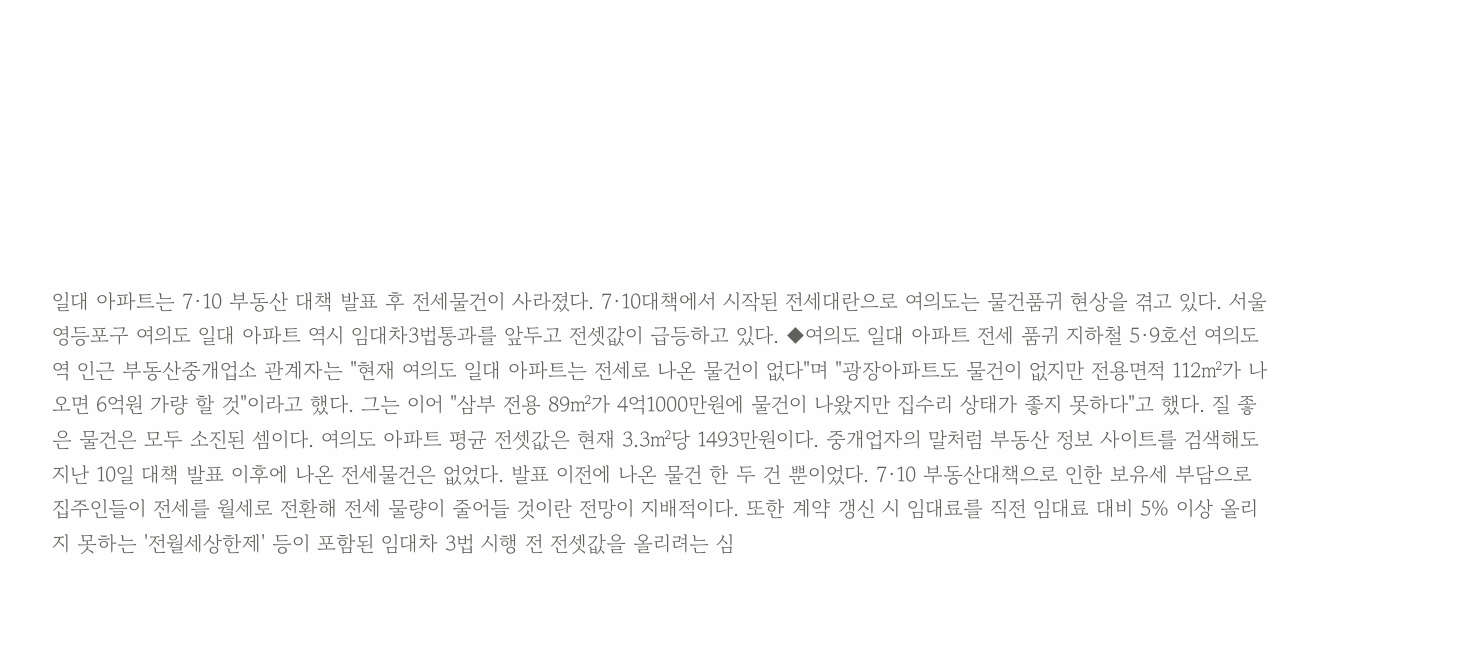일대 아파트는 7·10 부동산 대책 발표 후 전세물건이 사라졌다. 7·10대책에서 시작된 전세대란으로 여의도는 물건품귀 현상을 겪고 있다. 서울 영등포구 여의도 일대 아파트 역시 임대차3법통과를 앞두고 전셋값이 급등하고 있다. ◆여의도 일대 아파트 전세 품귀 지하철 5·9호선 여의도역 인근 부동산중개업소 관계자는 "현재 여의도 일대 아파트는 전세로 나온 물건이 없다"며 "광장아파트도 물건이 없지만 전용면적 112㎡가 나오면 6억원 가량 할 것"이라고 했다. 그는 이어 "삼부 전용 89㎡가 4억1000만원에 물건이 나왔지만 집수리 상태가 좋지 못하다"고 했다. 질 좋은 물건은 모두 소진된 셈이다. 여의도 아파트 평균 전셋값은 현재 3.3㎡당 1493만원이다. 중개업자의 말처럼 부동산 정보 사이트를 검색해도 지난 10일 대책 발표 이후에 나온 전세물건은 없었다. 발표 이전에 나온 물건 한 두 건 뿐이었다. 7·10 부동산대책으로 인한 보유세 부담으로 집주인들이 전세를 월세로 전환해 전세 물량이 줄어들 것이란 전망이 지배적이다. 또한 계약 갱신 시 임대료를 직전 임대료 대비 5% 이상 올리지 못하는 '전월세상한제' 등이 포함된 임대차 3법 시행 전 전셋값을 올리려는 심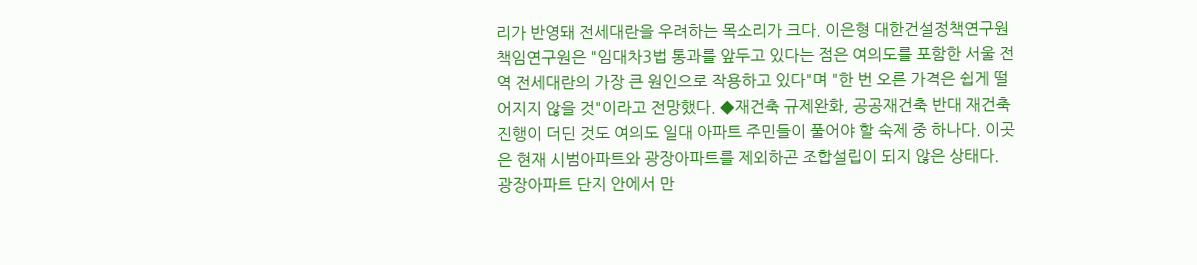리가 반영돼 전세대란을 우려하는 목소리가 크다. 이은형 대한건설정책연구원 책임연구원은 "임대차3법 통과를 앞두고 있다는 점은 여의도를 포함한 서울 전역 전세대란의 가장 큰 원인으로 작용하고 있다"며 "한 번 오른 가격은 쉽게 떨어지지 않을 것"이라고 전망했다. ◆재건축 규제완화, 공공재건축 반대 재건축 진행이 더딘 것도 여의도 일대 아파트 주민들이 풀어야 할 숙제 중 하나다. 이곳은 현재 시범아파트와 광장아파트를 제외하곤 조합설립이 되지 않은 상태다. 광장아파트 단지 안에서 만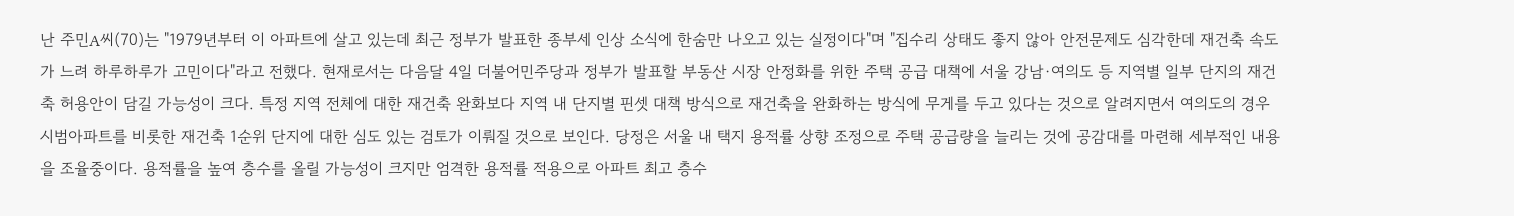난 주민A씨(70)는 "1979년부터 이 아파트에 살고 있는데 최근 정부가 발표한 종부세 인상 소식에 한숨만 나오고 있는 실정이다"며 "집수리 상태도 좋지 않아 안전문제도 심각한데 재건축 속도가 느려 하루하루가 고민이다"라고 전했다. 현재로서는 다음달 4일 더불어민주당과 정부가 발표할 부동산 시장 안정화를 위한 주택 공급 대책에 서울 강남·여의도 등 지역별 일부 단지의 재건축 허용안이 담길 가능성이 크다. 특정 지역 전체에 대한 재건축 완화보다 지역 내 단지별 핀셋 대책 방식으로 재건축을 완화하는 방식에 무게를 두고 있다는 것으로 알려지면서 여의도의 경우 시범아파트를 비롯한 재건축 1순위 단지에 대한 심도 있는 검토가 이뤄질 것으로 보인다. 당정은 서울 내 택지 용적률 상향 조정으로 주택 공급량을 늘리는 것에 공감대를 마련해 세부적인 내용을 조율중이다. 용적률을 높여 층수를 올릴 가능성이 크지만 엄격한 용적률 적용으로 아파트 최고 층수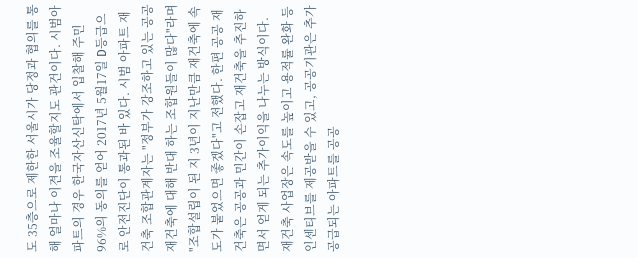도 35층으로 제한한 서울시가 당정과 협의를 통해 얼마나 이견을 조율할지도 관건이다. 시범아파트의 경우 한국자산신탁에서 입찰해 주민 96%의 동의를 얻어 2017년 5월17일 D등급으로 안전진단이 통과된 바 있다. 시범 아파트 재건축 조합관계자는 "정부가 강조하고 있는 공공 재건축에 대해 반대 하는 조합원들이 많다"라며 "조합설립이 된 지 3년이 지난만큼 재건축에 속도가 붙었으면 좋겠다"고 전했다. 한편 공공 재건축은 공공과 민간이 손잡고 재건축을 추진하면서 얻게 되는 추가이익을 나누는 방식이다. 재건축 사업장은 속도를 높이고 용적률 완화 등 인센티브를 제공받을 수 있고, 공공기관은 추가 공급되는 아파트를 공공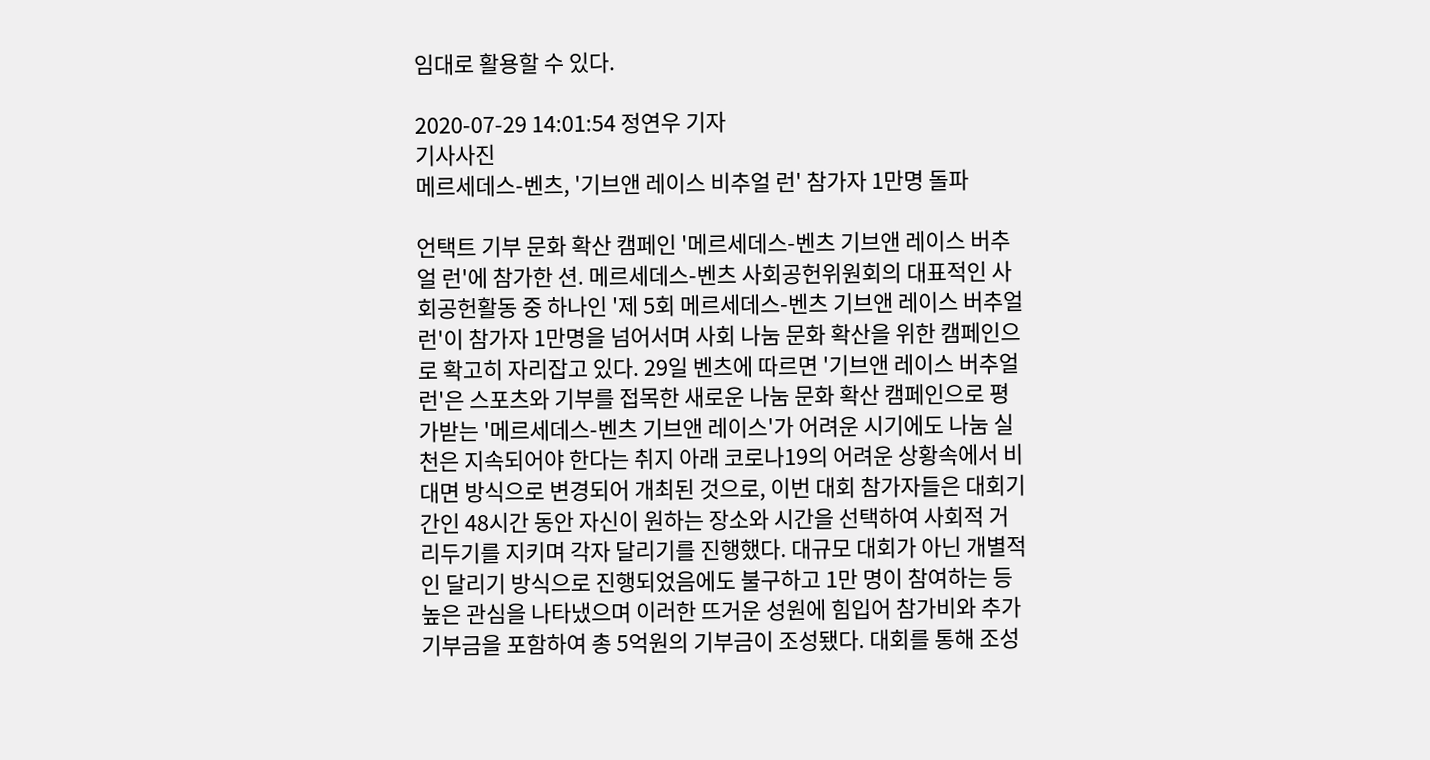임대로 활용할 수 있다.

2020-07-29 14:01:54 정연우 기자
기사사진
메르세데스-벤츠, '기브앤 레이스 비추얼 런' 참가자 1만명 돌파

언택트 기부 문화 확산 캠페인 '메르세데스-벤츠 기브앤 레이스 버추얼 런'에 참가한 션. 메르세데스-벤츠 사회공헌위원회의 대표적인 사회공헌활동 중 하나인 '제 5회 메르세데스-벤츠 기브앤 레이스 버추얼 런'이 참가자 1만명을 넘어서며 사회 나눔 문화 확산을 위한 캠페인으로 확고히 자리잡고 있다. 29일 벤츠에 따르면 '기브앤 레이스 버추얼 런'은 스포츠와 기부를 접목한 새로운 나눔 문화 확산 캠페인으로 평가받는 '메르세데스-벤츠 기브앤 레이스'가 어려운 시기에도 나눔 실천은 지속되어야 한다는 취지 아래 코로나19의 어려운 상황속에서 비대면 방식으로 변경되어 개최된 것으로, 이번 대회 참가자들은 대회기간인 48시간 동안 자신이 원하는 장소와 시간을 선택하여 사회적 거리두기를 지키며 각자 달리기를 진행했다. 대규모 대회가 아닌 개별적인 달리기 방식으로 진행되었음에도 불구하고 1만 명이 참여하는 등 높은 관심을 나타냈으며 이러한 뜨거운 성원에 힘입어 참가비와 추가 기부금을 포함하여 총 5억원의 기부금이 조성됐다. 대회를 통해 조성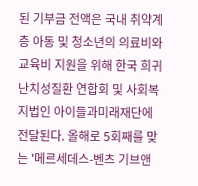된 기부금 전액은 국내 취약계층 아동 및 청소년의 의료비와 교육비 지원을 위해 한국 희귀난치성질환 연합회 및 사회복지법인 아이들과미래재단에 전달된다. 올해로 5회째를 맞는 '메르세데스-벤츠 기브앤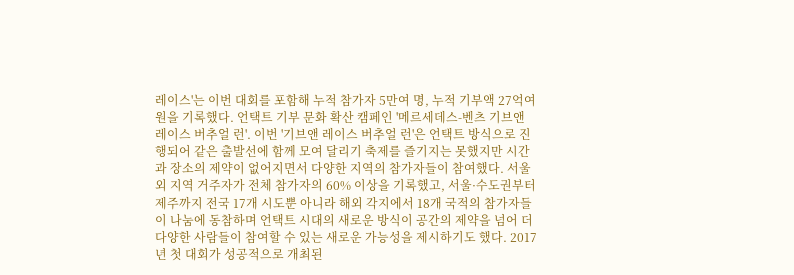레이스'는 이번 대회를 포함해 누적 참가자 5만여 명, 누적 기부액 27억여 원을 기록했다. 언택트 기부 문화 확산 캠페인 '메르세데스-벤츠 기브앤 레이스 버추얼 런'. 이번 '기브앤 레이스 버추얼 런'은 언택트 방식으로 진행되어 같은 출발선에 함께 모여 달리기 축제를 즐기지는 못했지만 시간과 장소의 제약이 없어지면서 다양한 지역의 참가자들이 참여했다. 서울 외 지역 거주자가 전체 참가자의 60% 이상을 기록했고, 서울·수도권부터 제주까지 전국 17개 시도뿐 아니라 해외 각지에서 18개 국적의 참가자들이 나눔에 동참하며 언택트 시대의 새로운 방식이 공간의 제약을 넘어 더 다양한 사람들이 참여할 수 있는 새로운 가능성을 제시하기도 했다. 2017년 첫 대회가 성공적으로 개최된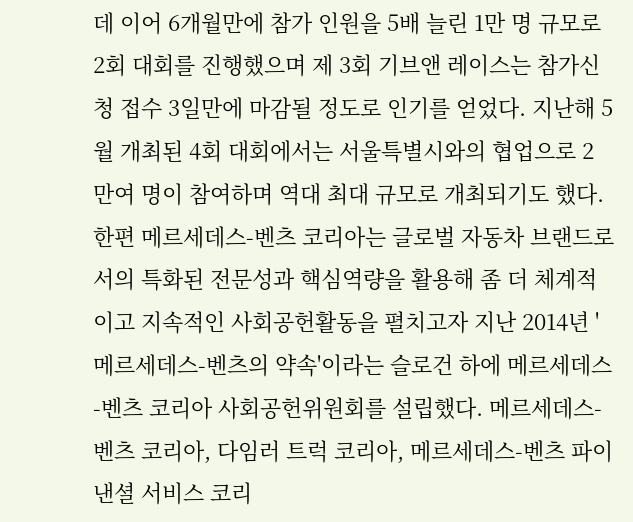데 이어 6개월만에 참가 인원을 5배 늘린 1만 명 규모로 2회 대회를 진행했으며 제 3회 기브앤 레이스는 참가신청 접수 3일만에 마감될 정도로 인기를 얻었다. 지난해 5월 개최된 4회 대회에서는 서울특별시와의 협업으로 2만여 명이 참여하며 역대 최대 규모로 개최되기도 했다. 한편 메르세데스-벤츠 코리아는 글로벌 자동차 브랜드로서의 특화된 전문성과 핵심역량을 활용해 좀 더 체계적이고 지속적인 사회공헌활동을 펼치고자 지난 2014년 '메르세데스-벤츠의 약속'이라는 슬로건 하에 메르세데스-벤츠 코리아 사회공헌위원회를 설립했다. 메르세데스-벤츠 코리아, 다임러 트럭 코리아, 메르세데스-벤츠 파이낸셜 서비스 코리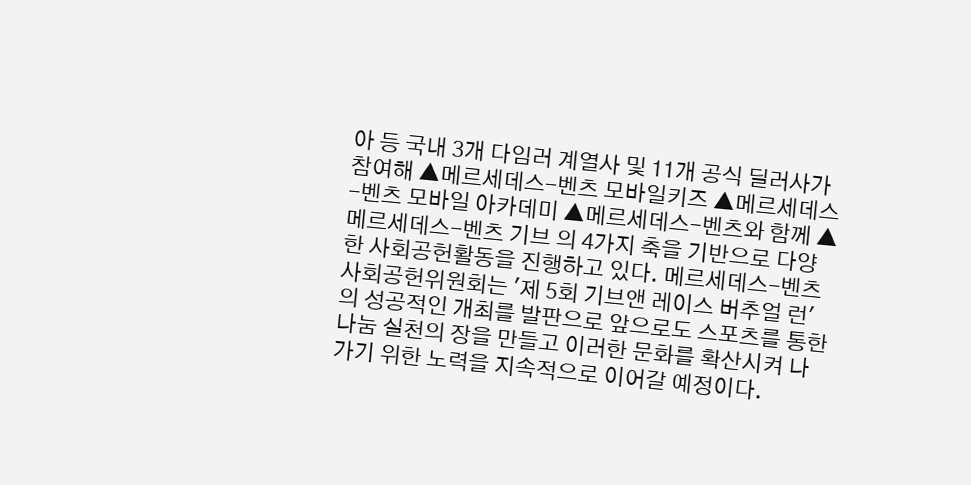아 등 국내 3개 다임러 계열사 및 11개 공식 딜러사가 참여해 ▲메르세데스-벤츠 모바일키즈 ▲메르세데스-벤츠 모바일 아카데미 ▲메르세데스-벤츠와 함께 ▲메르세데스-벤츠 기브 의 4가지 축을 기반으로 다양한 사회공헌활동을 진행하고 있다. 메르세데스-벤츠 사회공헌위원회는 '제 5회 기브앤 레이스 버추얼 런'의 성공적인 개최를 발판으로 앞으로도 스포츠를 통한 나눔 실천의 장을 만들고 이러한 문화를 확산시켜 나가기 위한 노력을 지속적으로 이어갈 예정이다.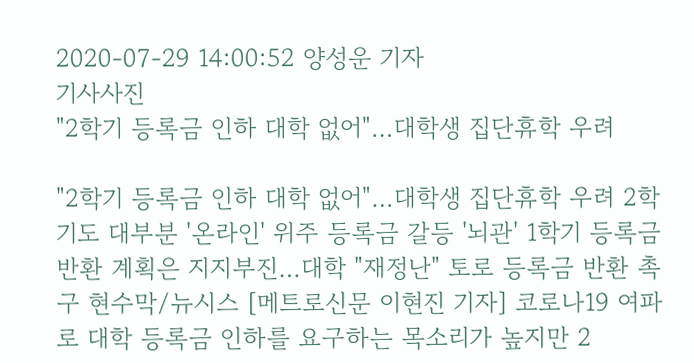2020-07-29 14:00:52 양성운 기자
기사사진
"2학기 등록금 인하 대학 없어"…대학생 집단휴학 우려

"2학기 등록금 인하 대학 없어"…대학생 집단휴학 우려 2학기도 대부분 '온라인' 위주 등록금 갈등 '뇌관' 1학기 등록금 반환 계획은 지지부진…대학 "재정난" 토로 등록금 반환 촉구 현수막/뉴시스 [메트로신문 이현진 기자] 코로나19 여파로 대학 등록금 인하를 요구하는 목소리가 높지만 2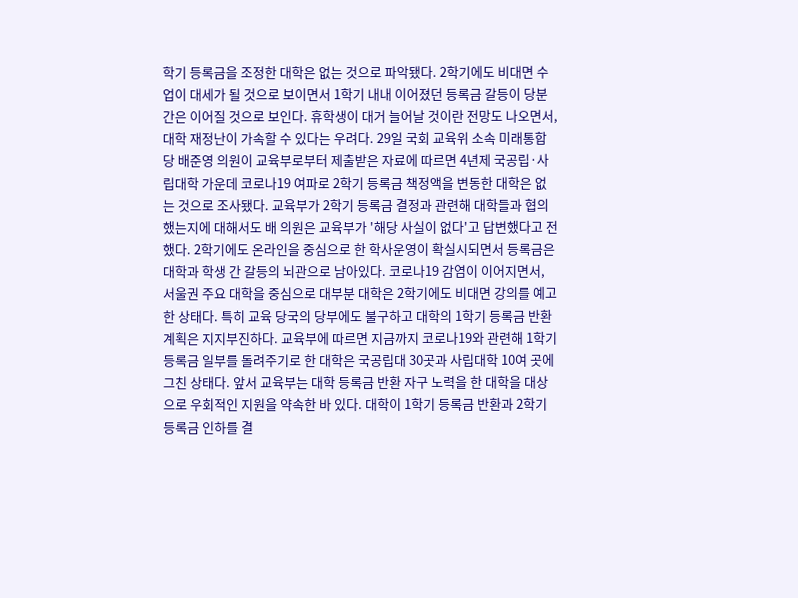학기 등록금을 조정한 대학은 없는 것으로 파악됐다. 2학기에도 비대면 수업이 대세가 될 것으로 보이면서 1학기 내내 이어졌던 등록금 갈등이 당분간은 이어질 것으로 보인다. 휴학생이 대거 늘어날 것이란 전망도 나오면서, 대학 재정난이 가속할 수 있다는 우려다. 29일 국회 교육위 소속 미래통합당 배준영 의원이 교육부로부터 제출받은 자료에 따르면 4년제 국공립·사립대학 가운데 코로나19 여파로 2학기 등록금 책정액을 변동한 대학은 없는 것으로 조사됐다. 교육부가 2학기 등록금 결정과 관련해 대학들과 협의했는지에 대해서도 배 의원은 교육부가 '해당 사실이 없다'고 답변했다고 전했다. 2학기에도 온라인을 중심으로 한 학사운영이 확실시되면서 등록금은 대학과 학생 간 갈등의 뇌관으로 남아있다. 코로나19 감염이 이어지면서, 서울권 주요 대학을 중심으로 대부분 대학은 2학기에도 비대면 강의를 예고한 상태다. 특히 교육 당국의 당부에도 불구하고 대학의 1학기 등록금 반환 계획은 지지부진하다. 교육부에 따르면 지금까지 코로나19와 관련해 1학기 등록금 일부를 돌려주기로 한 대학은 국공립대 30곳과 사립대학 10여 곳에 그친 상태다. 앞서 교육부는 대학 등록금 반환 자구 노력을 한 대학을 대상으로 우회적인 지원을 약속한 바 있다. 대학이 1학기 등록금 반환과 2학기 등록금 인하를 결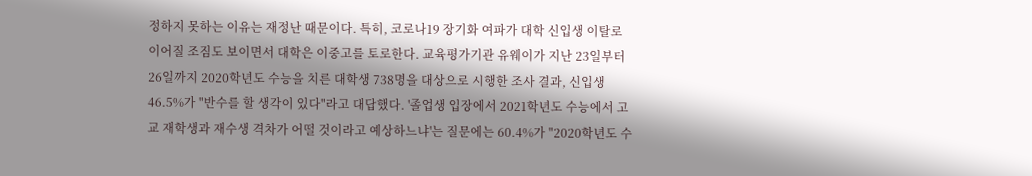정하지 못하는 이유는 재정난 때문이다. 특히, 코로나19 장기화 여파가 대학 신입생 이탈로 이어질 조짐도 보이면서 대학은 이중고를 토로한다. 교육평가기관 유웨이가 지난 23일부터 26일까지 2020학년도 수능을 치른 대학생 738명을 대상으로 시행한 조사 결과, 신입생 46.5%가 "반수를 할 생각이 있다"라고 대답했다. '졸업생 입장에서 2021학년도 수능에서 고교 재학생과 재수생 격차가 어떨 것이라고 예상하느냐'는 질문에는 60.4%가 "2020학년도 수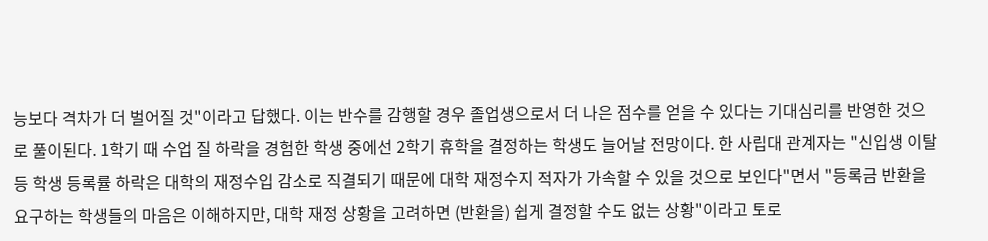능보다 격차가 더 벌어질 것"이라고 답했다. 이는 반수를 감행할 경우 졸업생으로서 더 나은 점수를 얻을 수 있다는 기대심리를 반영한 것으로 풀이된다. 1학기 때 수업 질 하락을 경험한 학생 중에선 2학기 휴학을 결정하는 학생도 늘어날 전망이다. 한 사립대 관계자는 "신입생 이탈 등 학생 등록률 하락은 대학의 재정수입 감소로 직결되기 때문에 대학 재정수지 적자가 가속할 수 있을 것으로 보인다"면서 "등록금 반환을 요구하는 학생들의 마음은 이해하지만, 대학 재정 상황을 고려하면 (반환을) 쉽게 결정할 수도 없는 상황"이라고 토로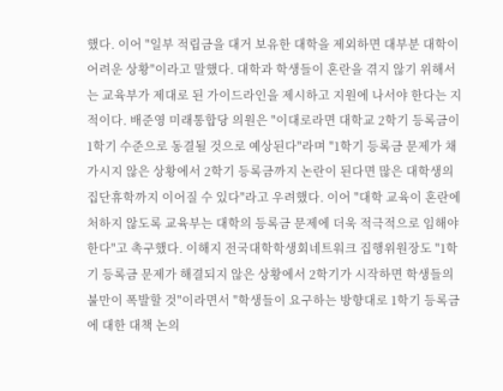했다. 이어 "일부 적립금을 대거 보유한 대학을 제외하면 대부분 대학이 어려운 상황"이라고 말했다. 대학과 학생들이 혼란을 겪지 않기 위해서는 교육부가 제대로 된 가이드라인을 제시하고 지원에 나서야 한다는 지적이다. 배준영 미래통합당 의원은 "이대로라면 대학교 2학기 등록금이 1학기 수준으로 동결될 것으로 예상된다"라며 "1학기 등록금 문제가 채 가시지 않은 상황에서 2학기 등록금까지 논란이 된다면 많은 대학생의 집단휴학까지 이어질 수 있다"라고 우려했다. 이어 "대학 교육이 혼란에 처하지 않도록 교육부는 대학의 등록금 문제에 더욱 적극적으로 임해야 한다"고 촉구했다. 이해지 전국대학학생회네트워크 집행위원장도 "1학기 등록금 문제가 해결되지 않은 상황에서 2학기가 시작하면 학생들의 불만이 폭발할 것"이라면서 "학생들이 요구하는 방향대로 1학기 등록금에 대한 대책 논의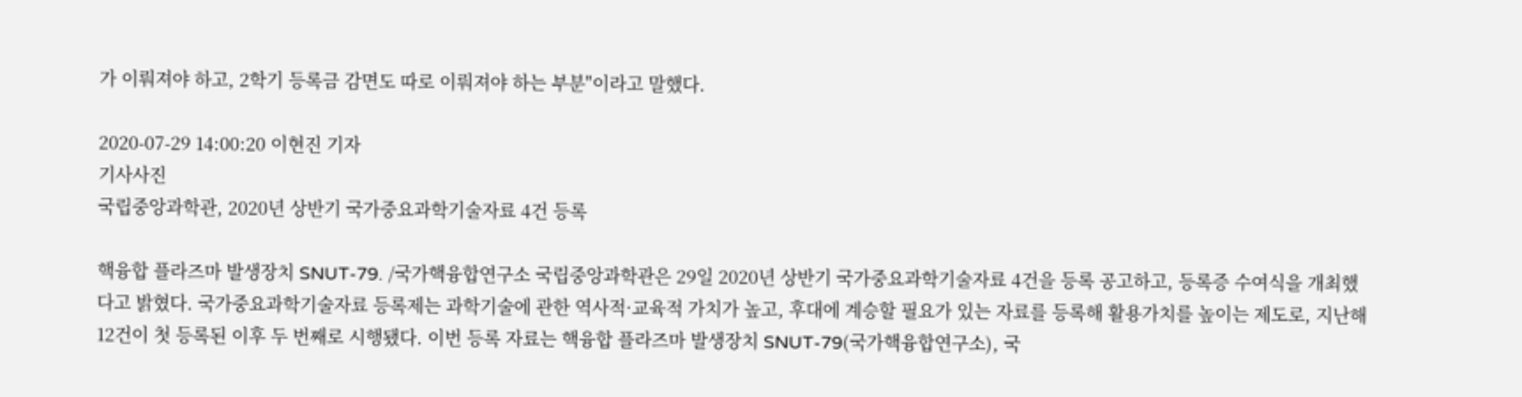가 이뤄져야 하고, 2학기 등록금 감면도 따로 이뤄져야 하는 부분"이라고 말했다.

2020-07-29 14:00:20 이현진 기자
기사사진
국립중앙과학관, 2020년 상반기 국가중요과학기술자료 4건 등록

핵융합 플라즈마 발생장치 SNUT-79. /국가핵융합연구소 국립중앙과학관은 29일 2020년 상반기 국가중요과학기술자료 4건을 등록 공고하고, 등록증 수여식을 개최했다고 밝혔다. 국가중요과학기술자료 등록제는 과학기술에 관한 역사적·교육적 가치가 높고, 후대에 계승할 필요가 있는 자료를 등록해 활용가치를 높이는 제도로, 지난해 12건이 첫 등록된 이후 두 번째로 시행됐다. 이번 등록 자료는 핵융합 플라즈마 발생장치 SNUT-79(국가핵융합연구소), 국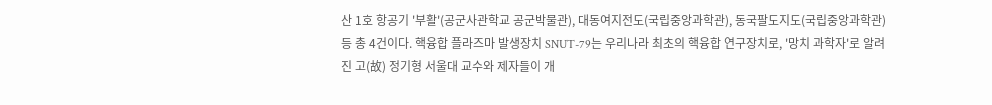산 1호 항공기 '부활'(공군사관학교 공군박물관), 대동여지전도(국립중앙과학관), 동국팔도지도(국립중앙과학관) 등 총 4건이다. 핵융합 플라즈마 발생장치 SNUT-79는 우리나라 최초의 핵융합 연구장치로, '망치 과학자'로 알려진 고(故) 정기형 서울대 교수와 제자들이 개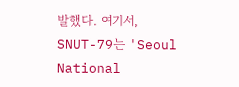발했다. 여기서, SNUT-79는 'Seoul National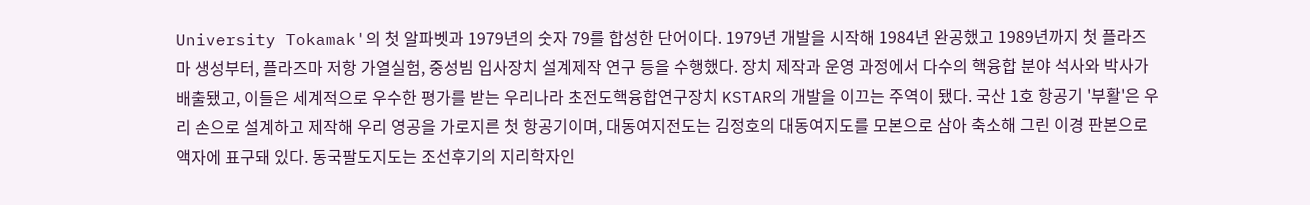University Tokamak'의 첫 알파벳과 1979년의 숫자 79를 합성한 단어이다. 1979년 개발을 시작해 1984년 완공했고 1989년까지 첫 플라즈마 생성부터, 플라즈마 저항 가열실험, 중성빔 입사장치 설계제작 연구 등을 수행했다. 장치 제작과 운영 과정에서 다수의 핵융합 분야 석사와 박사가 배출됐고, 이들은 세계적으로 우수한 평가를 받는 우리나라 초전도핵융합연구장치 KSTAR의 개발을 이끄는 주역이 됐다. 국산 1호 항공기 '부활'은 우리 손으로 설계하고 제작해 우리 영공을 가로지른 첫 항공기이며, 대동여지전도는 김정호의 대동여지도를 모본으로 삼아 축소해 그린 이경 판본으로 액자에 표구돼 있다. 동국팔도지도는 조선후기의 지리학자인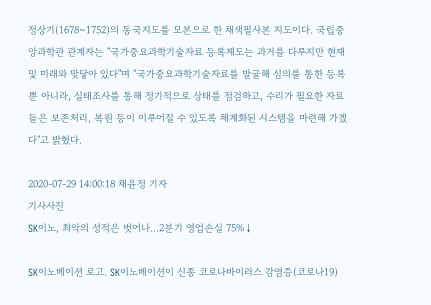정상기(1678~1752)의 동국지도를 모본으로 한 채색필사본 지도이다. 국립중앙과학관 관계자는 "국가중요과학기술자료 등록제도는 과거를 다루지만 현재 및 미래와 맞닿아 있다"며 "국가중요과학기술자료를 발굴해 심의를 통한 등록뿐 아니라, 실태조사를 통해 정기적으로 상태를 점검하고, 수리가 필요한 자료들은 보존처리, 복원 등이 이루어질 수 있도록 체계화된 시스템을 마련해 가겠다"고 밝혔다.

2020-07-29 14:00:18 채윤정 기자
기사사진
SK이노, 최악의 성적은 벗어나…2분기 영업손실 75%↓

SK이노베이션 로고. SK이노베이션이 신종 코로나바이러스 감염증(코로나19)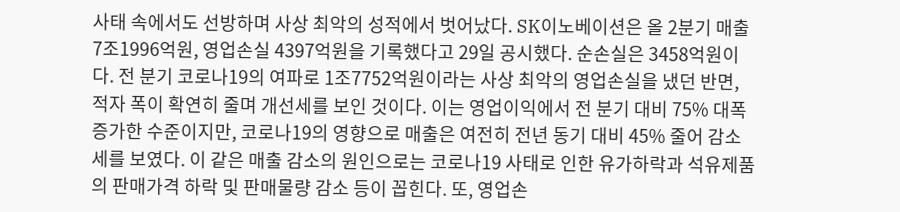사태 속에서도 선방하며 사상 최악의 성적에서 벗어났다. SK이노베이션은 올 2분기 매출 7조1996억원, 영업손실 4397억원을 기록했다고 29일 공시했다. 순손실은 3458억원이다. 전 분기 코로나19의 여파로 1조7752억원이라는 사상 최악의 영업손실을 냈던 반면, 적자 폭이 확연히 줄며 개선세를 보인 것이다. 이는 영업이익에서 전 분기 대비 75% 대폭 증가한 수준이지만, 코로나19의 영향으로 매출은 여전히 전년 동기 대비 45% 줄어 감소세를 보였다. 이 같은 매출 감소의 원인으로는 코로나19 사태로 인한 유가하락과 석유제품의 판매가격 하락 및 판매물량 감소 등이 꼽힌다. 또, 영업손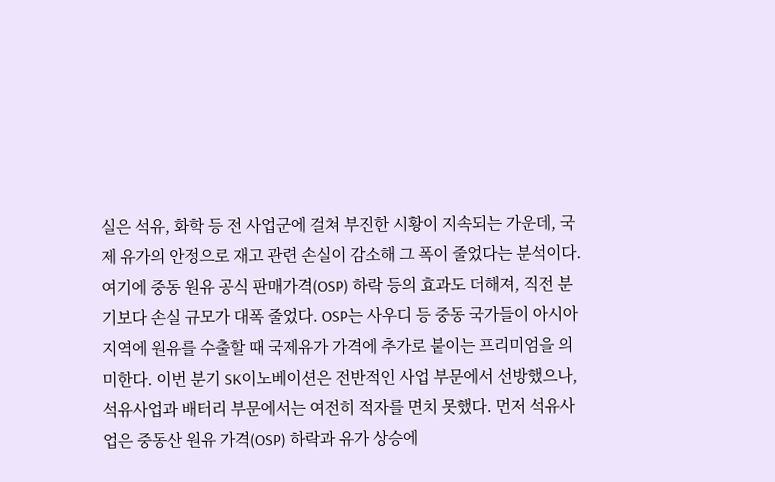실은 석유, 화학 등 전 사업군에 걸쳐 부진한 시황이 지속되는 가운데, 국제 유가의 안정으로 재고 관련 손실이 감소해 그 폭이 줄었다는 분석이다. 여기에 중동 원유 공식 판매가격(OSP) 하락 등의 효과도 더해져, 직전 분기보다 손실 규모가 대폭 줄었다. OSP는 사우디 등 중동 국가들이 아시아 지역에 원유를 수출할 때 국제유가 가격에 추가로 붙이는 프리미엄을 의미한다. 이번 분기 SK이노베이션은 전반적인 사업 부문에서 선방했으나, 석유사업과 배터리 부문에서는 여전히 적자를 면치 못했다. 먼저 석유사업은 중동산 원유 가격(OSP) 하락과 유가 상승에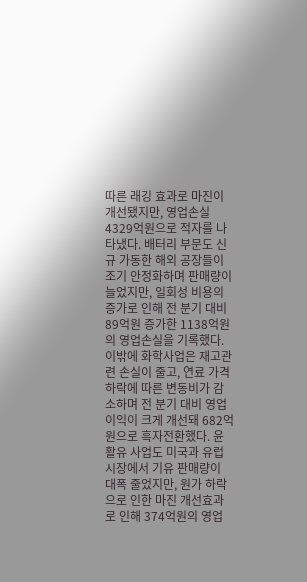따른 래깅 효과로 마진이 개선됐지만, 영업손실 4329억원으로 적자를 나타냈다. 배터리 부문도 신규 가동한 해외 공장들이 조기 안정화하며 판매량이 늘었지만, 일회성 비용의 증가로 인해 전 분기 대비 89억원 증가한 1138억원의 영업손실을 기록했다. 이밖에 화학사업은 재고관련 손실이 줄고, 연료 가격 하락에 따른 변동비가 감소하며 전 분기 대비 영업이익이 크게 개선돼 682억원으로 흑자전환했다. 윤활유 사업도 미국과 유럽 시장에서 기유 판매량이 대폭 줄었지만, 원가 하락으로 인한 마진 개선효과로 인해 374억원의 영업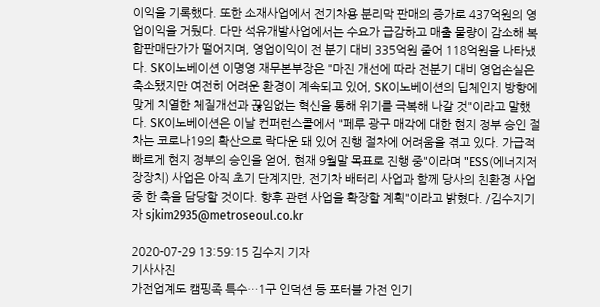이익을 기록했다. 또한 소재사업에서 전기차용 분리막 판매의 증가로 437억원의 영업이익을 거뒀다. 다만 석유개발사업에서는 수요가 급감하고 매출 물량이 감소해 복합판매단가가 떨어지며, 영업이익이 전 분기 대비 335억원 줄어 118억원을 나타냈다. SK이노베이션 이명영 재무본부장은 "마진 개선에 따라 전분기 대비 영업손실은 축소됐지만 여전히 어려운 환경이 계속되고 있어, SK이노베이션의 딥체인지 방향에 맞게 치열한 체질개선과 끊임없는 혁신을 통해 위기를 극복해 나갈 것"이라고 말했다. SK이노베이션은 이날 컨퍼런스콜에서 "페루 광구 매각에 대한 현지 정부 승인 절차는 코로나19의 확산으로 락다운 돼 있어 진행 절차에 어려움을 겪고 있다. 가급적 빠르게 현지 정부의 승인을 얻어, 현재 9월말 목표로 진행 중"이라며 "ESS(에너지저장장치) 사업은 아직 초기 단계지만, 전기차 배터리 사업과 함께 당사의 친환경 사업 중 한 축을 담당할 것이다. 향후 관련 사업을 확장할 계획"이라고 밝혔다. /김수지기자 sjkim2935@metroseoul.co.kr

2020-07-29 13:59:15 김수지 기자
기사사진
가전업계도 캠핑족 특수…1구 인덕션 등 포터블 가전 인기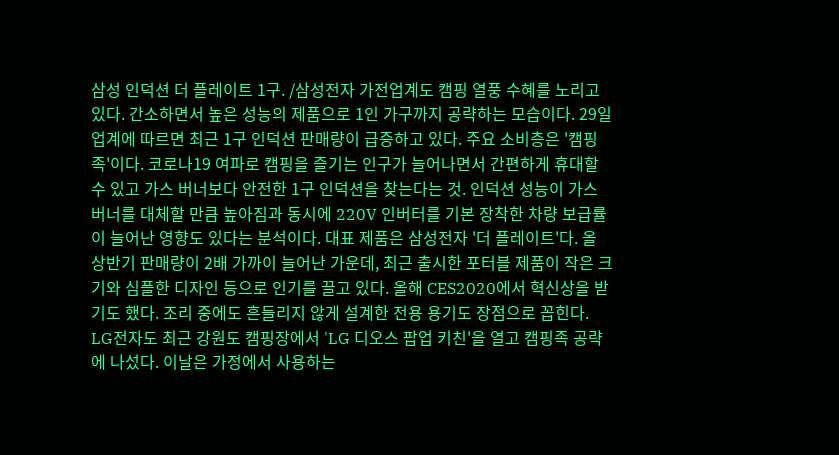삼성 인덕션 더 플레이트 1구. /삼성전자 가전업계도 캠핑 열풍 수혜를 노리고 있다. 간소하면서 높은 성능의 제품으로 1인 가구까지 공략하는 모습이다. 29일 업계에 따르면 최근 1구 인덕션 판매량이 급증하고 있다. 주요 소비층은 '캠핑족'이다. 코로나19 여파로 캠핑을 즐기는 인구가 늘어나면서 간편하게 휴대할 수 있고 가스 버너보다 안전한 1구 인덕션을 찾는다는 것. 인덕션 성능이 가스 버너를 대체할 만큼 높아짐과 동시에 220V 인버터를 기본 장착한 차량 보급률이 늘어난 영향도 있다는 분석이다. 대표 제품은 삼성전자 '더 플레이트'다. 올 상반기 판매량이 2배 가까이 늘어난 가운데, 최근 출시한 포터블 제품이 작은 크기와 심플한 디자인 등으로 인기를 끌고 있다. 올해 CES2020에서 혁신상을 받기도 했다. 조리 중에도 흔들리지 않게 설계한 전용 용기도 장점으로 꼽힌다. LG전자도 최근 강원도 캠핑장에서 'LG 디오스 팝업 키친'을 열고 캠핑족 공략에 나섰다. 이날은 가정에서 사용하는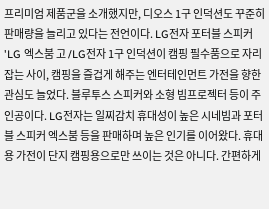프리미엄 제품군을 소개했지만, 디오스 1구 인덕션도 꾸준히 판매량을 늘리고 있다는 전언이다. LG전자 포터블 스피커 'LG 엑스붐 고 /LG전자 1구 인덕션이 캠핑 필수품으로 자리잡는 사이, 캠핑을 즐겁게 해주는 엔터테인먼트 가전을 향한 관심도 늘었다. 블루투스 스피커와 소형 빔프로젝터 등이 주인공이다. LG전자는 일찌감치 휴대성이 높은 시네빔과 포터블 스피커 엑스붐 등을 판매하며 높은 인기를 이어왔다. 휴대용 가전이 단지 캠핑용으로만 쓰이는 것은 아니다. 간편하게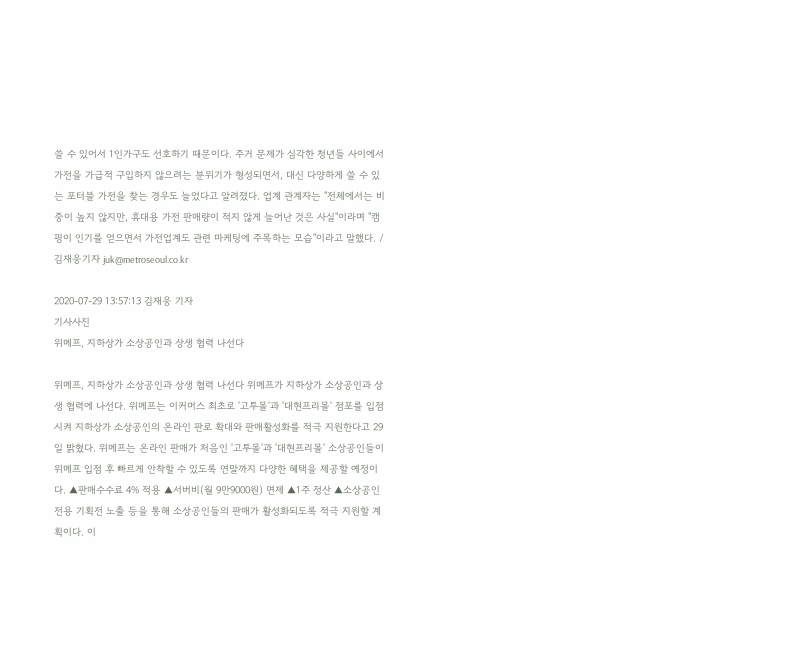쓸 수 있어서 1인가구도 선호하기 때문이다. 주거 문제가 심각한 청년들 사이에서 가전을 가급적 구입하지 않으려는 분위기가 형성되면서, 대신 다양하게 쓸 수 있는 포터블 가전을 찾는 경우도 늘었다고 알려졌다. 업계 관계자는 "전체에서는 비중이 높지 않지만, 휴대용 가전 판매량이 적지 않게 늘어난 것은 사실"이라며 "캠핑이 인기를 얻으면서 가전업계도 관련 마케팅에 주목하는 모습"이라고 말했다. /김재웅기자 juk@metroseoul.co.kr

2020-07-29 13:57:13 김재웅 기자
기사사진
위메프, 지하상가 소상공인과 상생 협력 나선다

위메프, 지하상가 소상공인과 상생 협력 나선다 위메프가 지하상가 소상공인과 상생 협력에 나선다. 위메프는 이커머스 최초로 '고투몰'과 '대현프리몰' 점포를 입점시켜 지하상가 소상공인의 온라인 판로 확대와 판매활성화를 적극 지원한다고 29일 밝혔다. 위메프는 온라인 판매가 처음인 '고투몰'과 '대현프리몰' 소상공인들이 위메프 입점 후 빠르게 안착할 수 있도록 연말까지 다양한 혜택을 제공할 예정이다. ▲판매수수료 4% 적용 ▲서버비(월 9만9000원) 면제 ▲1주 정산 ▲소상공인 전용 기획전 노출 등을 통해 소상공인들의 판매가 활성화되도록 적극 지원할 계획이다. 이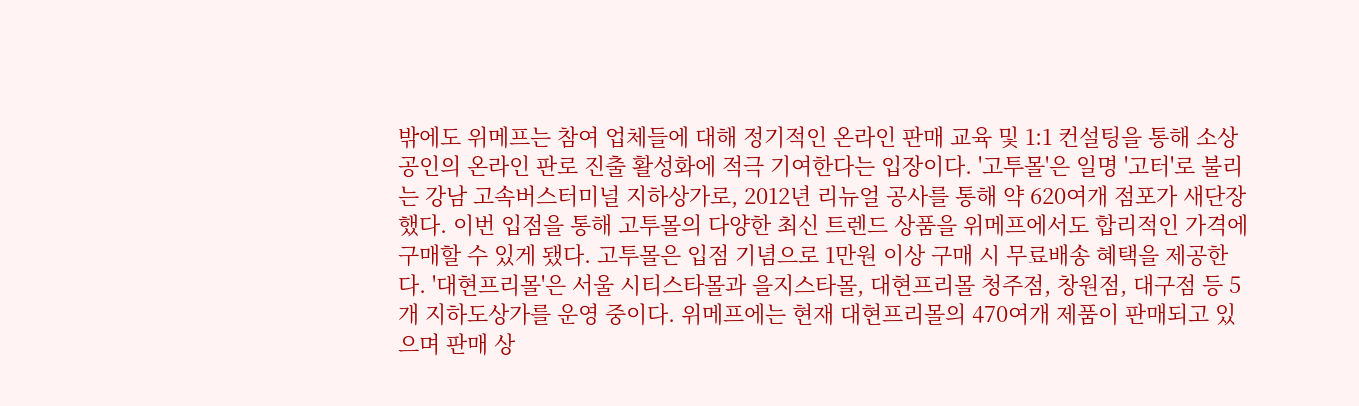밖에도 위메프는 참여 업체들에 대해 정기적인 온라인 판매 교육 및 1:1 컨설팅을 통해 소상공인의 온라인 판로 진출 활성화에 적극 기여한다는 입장이다. '고투몰'은 일명 '고터'로 불리는 강남 고속버스터미널 지하상가로, 2012년 리뉴얼 공사를 통해 약 620여개 점포가 새단장했다. 이번 입점을 통해 고투몰의 다양한 최신 트렌드 상품을 위메프에서도 합리적인 가격에 구매할 수 있게 됐다. 고투몰은 입점 기념으로 1만원 이상 구매 시 무료배송 혜택을 제공한다. '대현프리몰'은 서울 시티스타몰과 을지스타몰, 대현프리몰 청주점, 창원점, 대구점 등 5개 지하도상가를 운영 중이다. 위메프에는 현재 대현프리몰의 470여개 제품이 판매되고 있으며 판매 상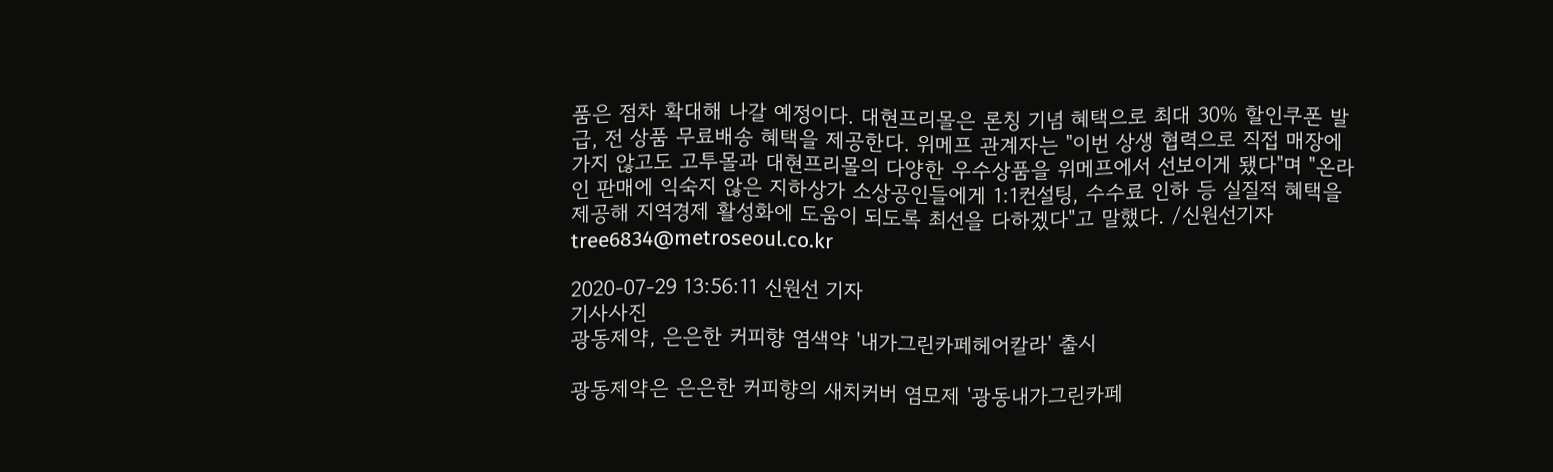품은 점차 확대해 나갈 예정이다. 대현프리몰은 론칭 기념 혜택으로 최대 30% 할인쿠폰 발급, 전 상품 무료배송 혜택을 제공한다. 위메프 관계자는 "이번 상생 협력으로 직접 매장에 가지 않고도 고투몰과 대현프리몰의 다양한 우수상품을 위메프에서 선보이게 됐다"며 "온라인 판매에 익숙지 않은 지하상가 소상공인들에게 1:1컨설팅, 수수료 인하 등 실질적 혜택을 제공해 지역경제 활성화에 도움이 되도록 최선을 다하겠다"고 말했다. /신원선기자 tree6834@metroseoul.co.kr

2020-07-29 13:56:11 신원선 기자
기사사진
광동제약, 은은한 커피향 염색약 '내가그린카페헤어칼라' 출시

광동제약은 은은한 커피향의 새치커버 염모제 '광동내가그린카페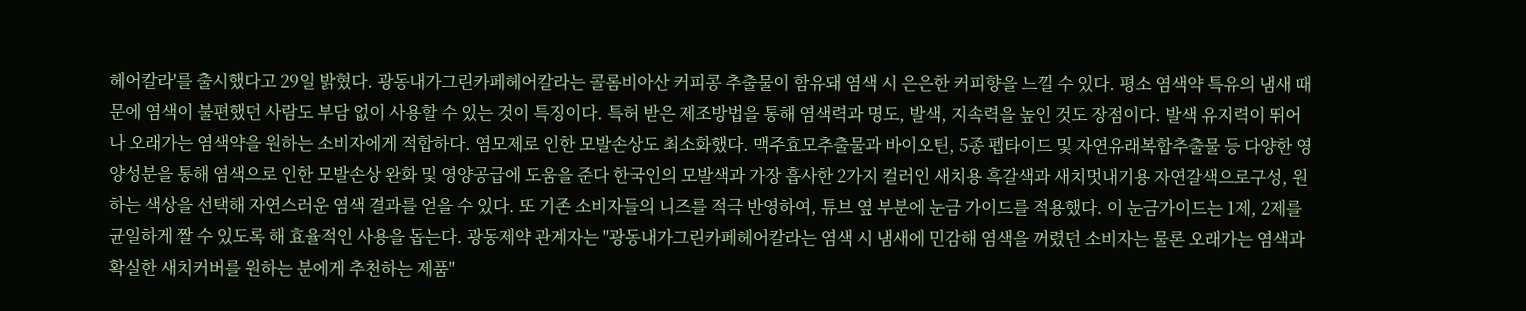헤어칼라'를 출시했다고 29일 밝혔다. 광동내가그린카페헤어칼라는 콜롬비아산 커피콩 추출물이 함유돼 염색 시 은은한 커피향을 느낄 수 있다. 평소 염색약 특유의 냄새 때문에 염색이 불편했던 사람도 부담 없이 사용할 수 있는 것이 특징이다. 특허 받은 제조방법을 통해 염색력과 명도, 발색, 지속력을 높인 것도 장점이다. 발색 유지력이 뛰어나 오래가는 염색약을 원하는 소비자에게 적합하다. 염모제로 인한 모발손상도 최소화했다. 맥주효모추출물과 바이오틴, 5종 펩타이드 및 자연유래복합추출물 등 다양한 영양성분을 통해 염색으로 인한 모발손상 완화 및 영양공급에 도움을 준다 한국인의 모발색과 가장 흡사한 2가지 컬러인 새치용 흑갈색과 새치멋내기용 자연갈색으로구성, 원하는 색상을 선택해 자연스러운 염색 결과를 얻을 수 있다. 또 기존 소비자들의 니즈를 적극 반영하여, 튜브 옆 부분에 눈금 가이드를 적용했다. 이 눈금가이드는 1제, 2제를 균일하게 짤 수 있도록 해 효율적인 사용을 돕는다. 광동제약 관계자는 "광동내가그린카페헤어칼라는 염색 시 냄새에 민감해 염색을 꺼렸던 소비자는 물론 오래가는 염색과 확실한 새치커버를 원하는 분에게 추천하는 제품"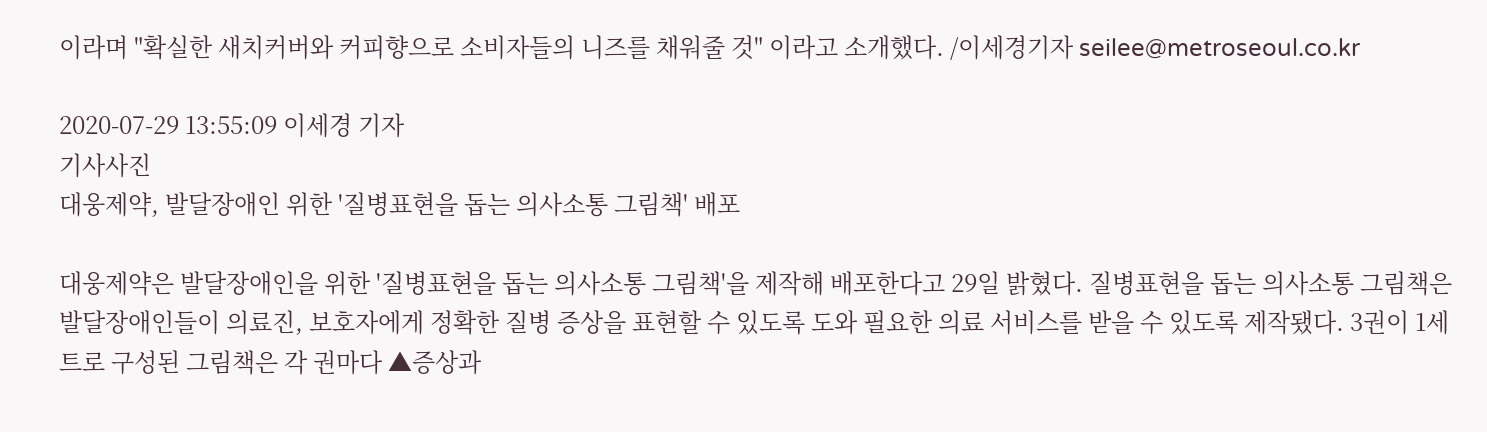이라며 "확실한 새치커버와 커피향으로 소비자들의 니즈를 채워줄 것" 이라고 소개했다. /이세경기자 seilee@metroseoul.co.kr

2020-07-29 13:55:09 이세경 기자
기사사진
대웅제약, 발달장애인 위한 '질병표현을 돕는 의사소통 그림책' 배포

대웅제약은 발달장애인을 위한 '질병표현을 돕는 의사소통 그림책'을 제작해 배포한다고 29일 밝혔다. 질병표현을 돕는 의사소통 그림책은 발달장애인들이 의료진, 보호자에게 정확한 질병 증상을 표현할 수 있도록 도와 필요한 의료 서비스를 받을 수 있도록 제작됐다. 3권이 1세트로 구성된 그림책은 각 권마다 ▲증상과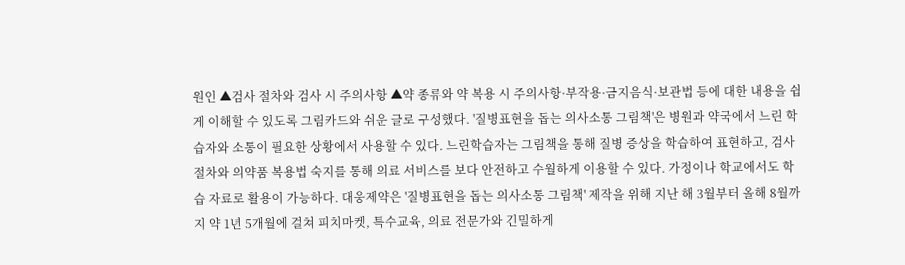원인 ▲검사 절차와 검사 시 주의사항 ▲약 종류와 약 복용 시 주의사항·부작용·금지음식·보관법 등에 대한 내용을 쉽게 이해할 수 있도록 그림카드와 쉬운 글로 구성했다. '질병표현을 돕는 의사소통 그림책'은 병원과 약국에서 느린 학습자와 소통이 필요한 상황에서 사용할 수 있다. 느린학습자는 그림책을 통해 질병 증상을 학습하여 표현하고, 검사 절차와 의약품 복용법 숙지를 통해 의료 서비스를 보다 안전하고 수월하게 이용할 수 있다. 가정이나 학교에서도 학습 자료로 활용이 가능하다. 대웅제약은 '질병표현을 돕는 의사소통 그림책' 제작을 위해 지난 해 3월부터 올해 8월까지 약 1년 5개월에 걸쳐 피치마켓, 특수교육, 의료 전문가와 긴밀하게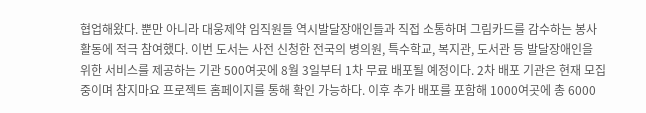협업해왔다. 뿐만 아니라 대웅제약 임직원들 역시발달장애인들과 직접 소통하며 그림카드를 감수하는 봉사활동에 적극 참여했다. 이번 도서는 사전 신청한 전국의 병의원, 특수학교, 복지관, 도서관 등 발달장애인을 위한 서비스를 제공하는 기관 500여곳에 8월 3일부터 1차 무료 배포될 예정이다. 2차 배포 기관은 현재 모집 중이며 참지마요 프로젝트 홈페이지를 통해 확인 가능하다. 이후 추가 배포를 포함해 1000여곳에 총 6000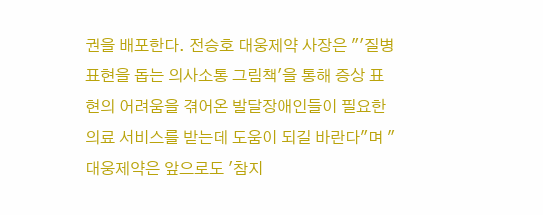권을 배포한다. 전승호 대웅제약 사장은 "'질병표현을 돕는 의사소통 그림책'을 통해 증상 표현의 어려움을 겪어온 발달장애인들이 필요한 의료 서비스를 받는데 도움이 되길 바란다"며 "대웅제약은 앞으로도 '참지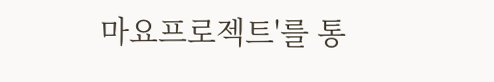마요프로젝트'를 통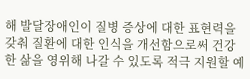해 발달장애인이 질병 증상에 대한 표현력을 갖춰 질환에 대한 인식을 개선함으로써 건강한 삶을 영위해 나갈 수 있도록 적극 지원할 예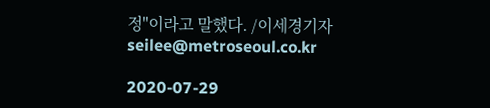정"이라고 말했다. /이세경기자 seilee@metroseoul.co.kr

2020-07-29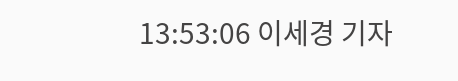13:53:06 이세경 기자